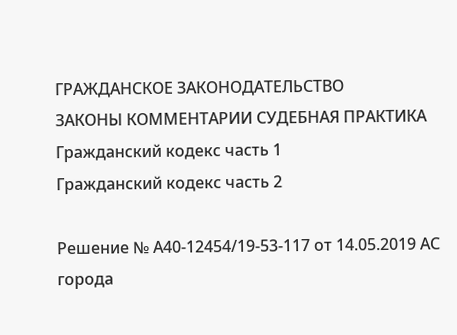ГРАЖДАНСКОЕ ЗАКОНОДАТЕЛЬСТВО
ЗАКОНЫ КОММЕНТАРИИ СУДЕБНАЯ ПРАКТИКА
Гражданский кодекс часть 1
Гражданский кодекс часть 2

Решение № А40-12454/19-53-117 от 14.05.2019 АС города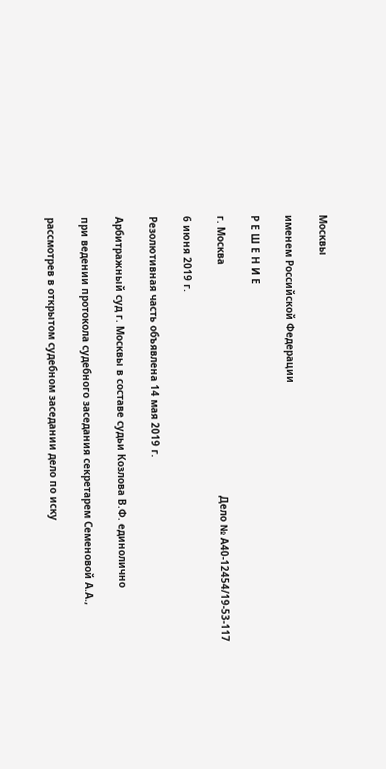Москвы

именем Российской Федерации

Р Е Ш Е Н И Е

г. Москва                                                                             Дело № А40-12454/19-53-117

6 июня 2019 г.

Резолютивная часть объявлена 14 мая 2019 г.

Арбитражный суд г. Москвы в составе судьи Козлова В.Ф. единолично

при ведении протокола судебного заседания секретарем Семеновой А.А.,

рассмотрев в открытом судебном заседании дело по иску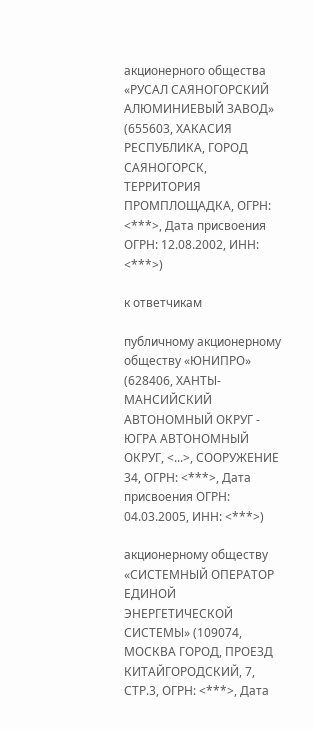акционерного общества «РУСАЛ САЯНОГОРСКИЙ АЛЮМИНИЕВЫЙ ЗАВОД» (655603, ХАКАСИЯ РЕСПУБЛИКА, ГОРОД САЯНОГОРСК, ТЕРРИТОРИЯ ПРОМПЛОЩАДКА, ОГРН: <***>, Дата присвоения ОГРН: 12.08.2002, ИНН: <***>)

к ответчикам

публичному акционерному обществу «ЮНИПРО» (628406, ХАНТЫ-МАНСИЙСКИЙ АВТОНОМНЫЙ ОКРУГ - ЮГРА АВТОНОМНЫЙ ОКРУГ, <...>, СООРУЖЕНИЕ 34, ОГРН: <***>, Дата присвоения ОГРН: 04.03.2005, ИНН: <***>)

акционерному обществу «СИСТЕМНЫЙ ОПЕРАТОР ЕДИНОЙ ЭНЕРГЕТИЧЕСКОЙ СИСТЕМЫ» (109074, МОСКВА ГОРОД, ПРОЕЗД КИТАЙГОРОДСКИЙ, 7, СТР.3, ОГРН: <***>, Дата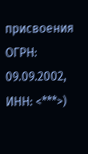присвоения ОГРН: 09.09.2002, ИНН: <***>)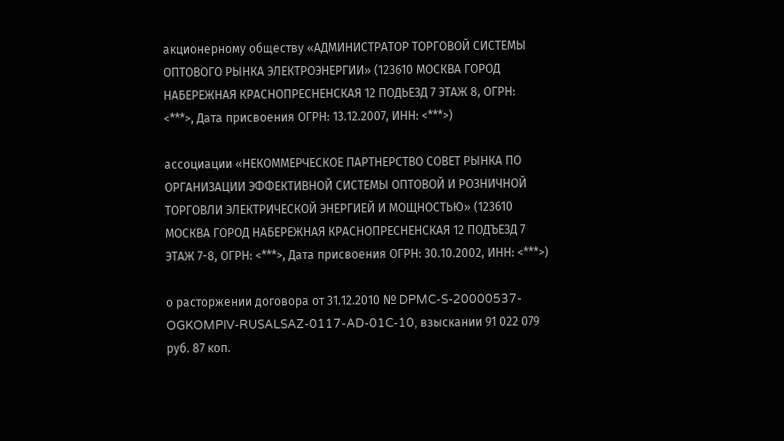акционерному обществу «АДМИНИСТРАТОР ТОРГОВОЙ СИСТЕМЫ ОПТОВОГО РЫНКА ЭЛЕКТРОЭНЕРГИИ» (123610 МОСКВА ГОРОД НАБЕРЕЖНАЯ КРАСНОПРЕСНЕНСКАЯ 12 ПОДЬЕЗД 7 ЭТАЖ 8, ОГРН: <***>, Дата присвоения ОГРН: 13.12.2007, ИНН: <***>)

ассоциации «НЕКОММЕРЧЕСКОЕ ПАРТНЕРСТВО СОВЕТ РЫНКА ПО ОРГАНИЗАЦИИ ЭФФЕКТИВНОЙ СИСТЕМЫ ОПТОВОЙ И РОЗНИЧНОЙ ТОРГОВЛИ ЭЛЕКТРИЧЕСКОЙ ЭНЕРГИЕЙ И МОЩНОСТЬЮ» (123610 МОСКВА ГОРОД НАБЕРЕЖНАЯ КРАСНОПРЕСНЕНСКАЯ 12 ПОДЪЕЗД 7 ЭТАЖ 7-8, ОГРН: <***>, Дата присвоения ОГРН: 30.10.2002, ИНН: <***>)

о расторжении договора от 31.12.2010 № DPMC-S-20000537-OGKOMPIV-RUSALSAZ-0117-AD-01C-10, взыскании 91 022 079 руб. 87 коп.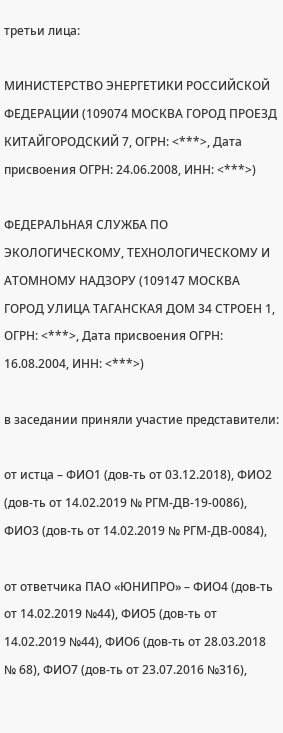третьи лица:

МИНИСТЕРСТВО ЭНЕРГЕТИКИ РОССИЙСКОЙ ФЕДЕРАЦИИ (109074 МОСКВА ГОРОД ПРОЕЗД КИТАЙГОРОДСКИЙ 7, ОГРН: <***>, Дата присвоения ОГРН: 24.06.2008, ИНН: <***>)

ФЕДЕРАЛЬНАЯ СЛУЖБА ПО ЭКОЛОГИЧЕСКОМУ, ТЕХНОЛОГИЧЕСКОМУ И АТОМНОМУ НАДЗОРУ (109147 МОСКВА ГОРОД УЛИЦА ТАГАНСКАЯ ДОМ 34 СТРОЕН 1, ОГРН: <***>, Дата присвоения ОГРН: 16.08.2004, ИНН: <***>)

в заседании приняли участие представители:

от истца – ФИО1 (дов-ть от 03.12.2018), ФИО2 (дов-ть от 14.02.2019 № РГМ-ДВ-19-0086), ФИО3 (дов-ть от 14.02.2019 № РГМ-ДВ-0084),

от ответчика ПАО «ЮНИПРО» – ФИО4 (дов-ть от 14.02.2019 №44), ФИО5 (дов-ть от 14.02.2019 №44), ФИО6 (дов-ть от 28.03.2018 № 68), ФИО7 (дов-ть от 23.07.2016 №316),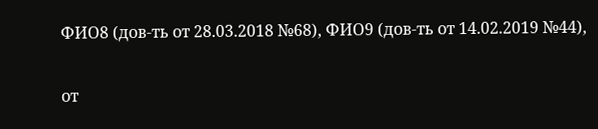ФИО8 (дов-ть от 28.03.2018 №68), ФИО9 (дов-ть от 14.02.2019 №44),

от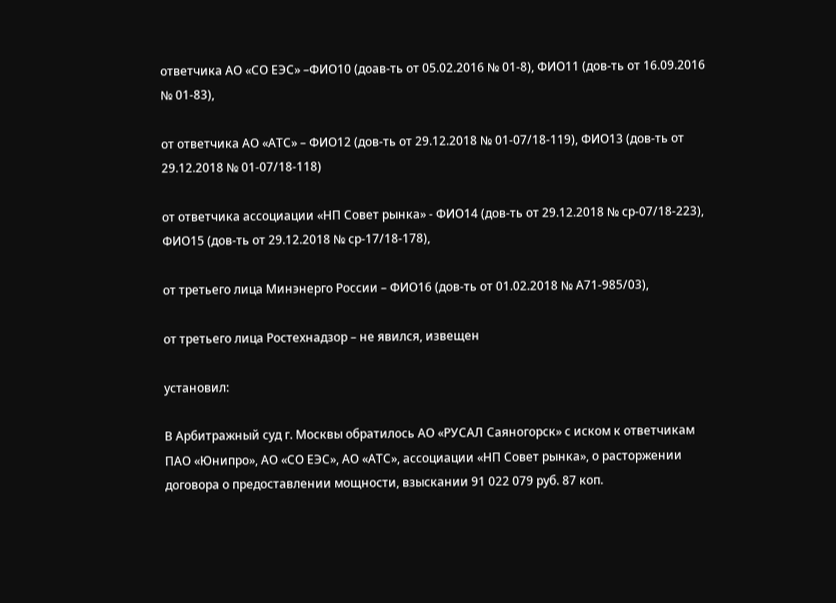ответчика АО «СО ЕЭС» –ФИО10 (доав-ть от 05.02.2016 № 01-8), ФИО11 (дов-ть от 16.09.2016 № 01-83),

от ответчика АО «АТС» – ФИО12 (дов-ть от 29.12.2018 № 01-07/18-119), ФИО13 (дов-ть от 29.12.2018 № 01-07/18-118)

от ответчика ассоциации «НП Совет рынка» - ФИО14 (дов-ть от 29.12.2018 № ср-07/18-223), ФИО15 (дов-ть от 29.12.2018 № ср-17/18-178),

от третьего лица Минэнерго России – ФИО16 (дов-ть от 01.02.2018 № А71-985/03),

от третьего лица Ростехнадзор – не явился, извещен

установил:

В Арбитражный суд г. Москвы обратилось АО «РУСАЛ Саяногорск» с иском к ответчикам ПАО «Юнипро», АО «СО ЕЭС», АО «АТС», ассоциации «НП Совет рынка», о расторжении договора о предоставлении мощности, взыскании 91 022 079 руб. 87 коп.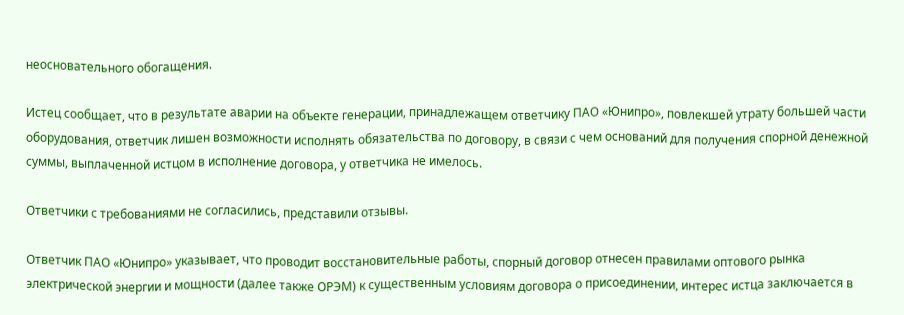неосновательного обогащения.

Истец сообщает, что в результате аварии на объекте генерации, принадлежащем ответчику ПАО «Юнипро», повлекшей утрату большей части оборудования, ответчик лишен возможности исполнять обязательства по договору, в связи с чем оснований для получения спорной денежной суммы, выплаченной истцом в исполнение договора, у ответчика не имелось.

Ответчики с требованиями не согласились, представили отзывы.

Ответчик ПАО «Юнипро» указывает, что проводит восстановительные работы, спорный договор отнесен правилами оптового рынка электрической энергии и мощности (далее также ОРЭМ) к существенным условиям договора о присоединении, интерес истца заключается в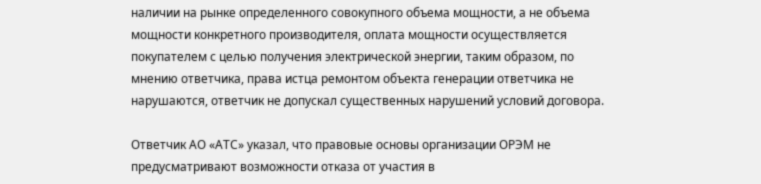наличии на рынке определенного совокупного объема мощности, а не объема мощности конкретного производителя, оплата мощности осуществляется покупателем с целью получения электрической энергии, таким образом, по мнению ответчика, права истца ремонтом объекта генерации ответчика не нарушаются, ответчик не допускал существенных нарушений условий договора.

Ответчик АО «АТС» указал, что правовые основы организации ОРЭМ не предусматривают возможности отказа от участия в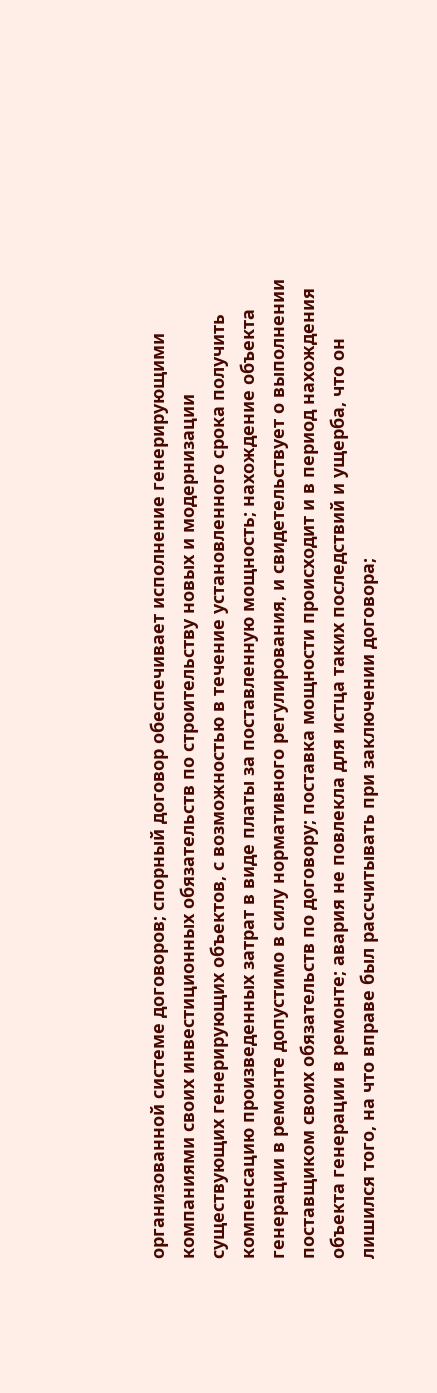организованной системе договоров; спорный договор обеспечивает исполнение генерирующими компаниями своих инвестиционных обязательств по строительству новых и модернизации существующих генерирующих объектов, с возможностью в течение установленного срока получить компенсацию произведенных затрат в виде платы за поставленную мощность; нахождение объекта генерации в ремонте допустимо в силу нормативного регулирования, и свидетельствует о выполнении поставщиком своих обязательств по договору; поставка мощности происходит и в период нахождения объекта генерации в ремонте; авария не повлекла для истца таких последствий и ущерба, что он лишился того, на что вправе был рассчитывать при заключении договора;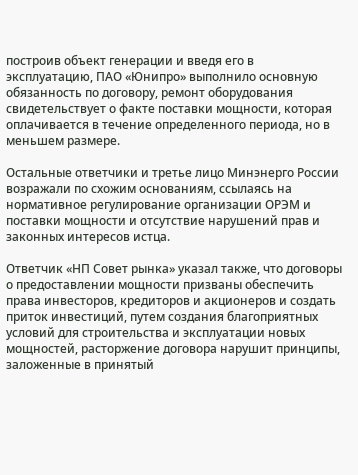построив объект генерации и введя его в эксплуатацию, ПАО «Юнипро» выполнило основную обязанность по договору, ремонт оборудования свидетельствует о факте поставки мощности, которая оплачивается в течение определенного периода, но в меньшем размере.

Остальные ответчики и третье лицо Минэнерго России возражали по схожим основаниям, ссылаясь на нормативное регулирование организации ОРЭМ и поставки мощности и отсутствие нарушений прав и законных интересов истца.

Ответчик «НП Совет рынка» указал также, что договоры о предоставлении мощности призваны обеспечить права инвесторов, кредиторов и акционеров и создать приток инвестиций, путем создания благоприятных условий для строительства и эксплуатации новых мощностей, расторжение договора нарушит принципы, заложенные в принятый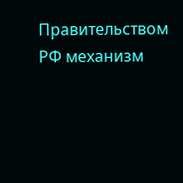Правительством РФ механизм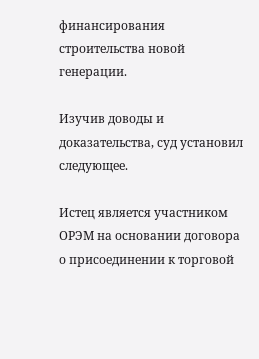финансирования строительства новой генерации.

Изучив доводы и доказательства, суд установил следующее.

Истец является участником ОРЭМ на основании договора о присоединении к торговой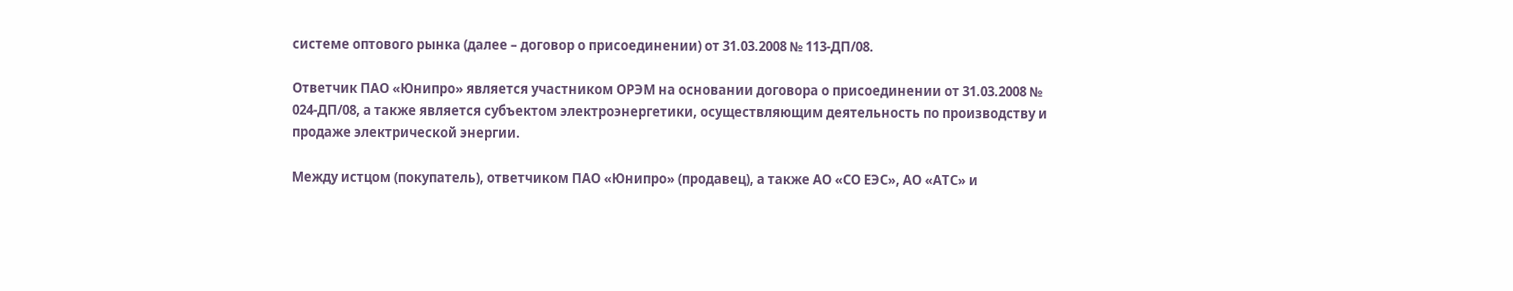системе оптового рынка (далее – договор о присоединении) от 31.03.2008 № 113-ДП/08.

Ответчик ПАО «Юнипро» является участником ОРЭМ на основании договора о присоединении от 31.03.2008 № 024-ДП/08, а также является субъектом электроэнергетики, осуществляющим деятельность по производству и продаже электрической энергии.

Между истцом (покупатель), ответчиком ПАО «Юнипро» (продавец), а также АО «СО ЕЭС», АО «АТС» и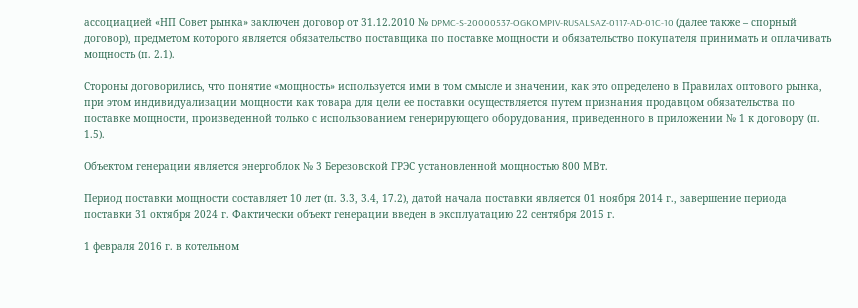ассоциацией «НП Совет рынка» заключен договор от 31.12.2010 № DPMC-S-20000537-OGKOMPIV-RUSALSAZ-0117-AD-01C-10 (далее также – спорный договор), предметом которого является обязательство поставщика по поставке мощности и обязательство покупателя принимать и оплачивать мощность (п. 2.1).

Стороны договорились, что понятие «мощность» используется ими в том смысле и значении, как это определено в Правилах оптового рынка, при этом индивидуализации мощности как товара для цели ее поставки осуществляется путем признания продавцом обязательства по поставке мощности, произведенной только с использованием генерирующего оборудования, приведенного в приложении № 1 к договору (п. 1.5).

Объектом генерации является энергоблок № 3 Березовской ГРЭС установленной мощностью 800 МВт.

Период поставки мощности составляет 10 лет (п. 3.3, 3.4, 17.2), датой начала поставки является 01 ноября 2014 г., завершение периода поставки 31 октября 2024 г. Фактически объект генерации введен в эксплуатацию 22 сентября 2015 г.

1 февраля 2016 г. в котельном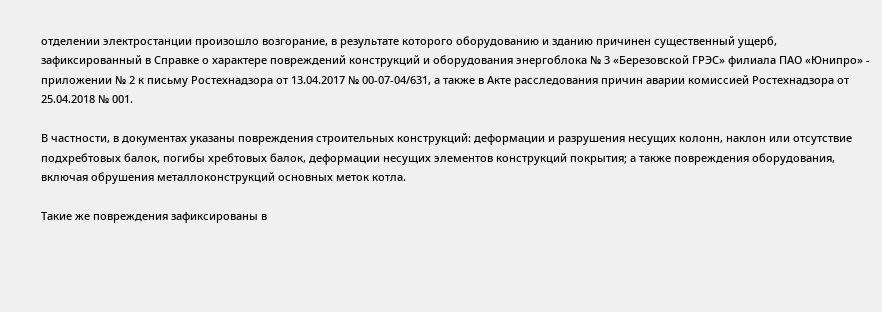отделении электростанции произошло возгорание, в результате которого оборудованию и зданию причинен существенный ущерб, зафиксированный в Справке о характере повреждений конструкций и оборудования энергоблока № 3 «Березовской ГРЭС» филиала ПАО «Юнипро» - приложении № 2 к письму Ростехнадзора от 13.04.2017 № 00-07-04/631, а также в Акте расследования причин аварии комиссией Ростехнадзора от 25.04.2018 № 001.

В частности, в документах указаны повреждения строительных конструкций: деформации и разрушения несущих колонн, наклон или отсутствие подхребтовых балок, погибы хребтовых балок, деформации несущих элементов конструкций покрытия; а также повреждения оборудования, включая обрушения металлоконструкций основных меток котла.

Такие же повреждения зафиксированы в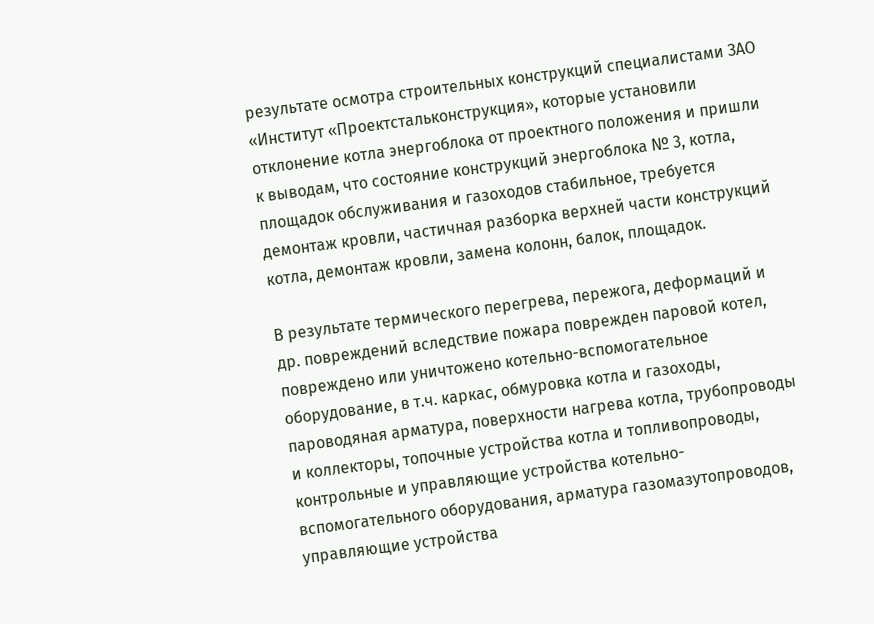результате осмотра строительных конструкций специалистами ЗАО «Институт «Проектстальконструкция», которые установили отклонение котла энергоблока от проектного положения и пришли к выводам, что состояние конструкций энергоблока № 3, котла, площадок обслуживания и газоходов стабильное, требуется демонтаж кровли, частичная разборка верхней части конструкций котла, демонтаж кровли, замена колонн, балок, площадок.

В результате термического перегрева, пережога, деформаций и др. повреждений вследствие пожара поврежден паровой котел, повреждено или уничтожено котельно-вспомогательное оборудование, в т.ч. каркас, обмуровка котла и газоходы, пароводяная арматура, поверхности нагрева котла, трубопроводы и коллекторы, топочные устройства котла и топливопроводы, контрольные и управляющие устройства котельно-вспомогательного оборудования, арматура газомазутопроводов, управляющие устройства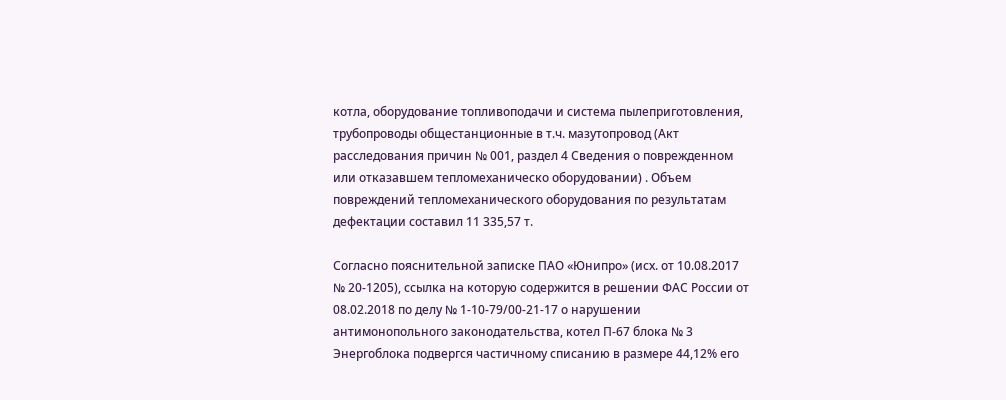котла, оборудование топливоподачи и система пылеприготовления, трубопроводы общестанционные в т.ч. мазутопровод (Акт расследования причин № 001, раздел 4 Сведения о поврежденном или отказавшем тепломеханическо оборудовании) . Объем повреждений тепломеханического оборудования по результатам дефектации составил 11 335,57 т.

Согласно пояснительной записке ПАО «Юнипро» (исх. от 10.08.2017 № 20-1205), ссылка на которую содержится в решении ФАС России от 08.02.2018 по делу № 1-10-79/00-21-17 о нарушении антимонопольного законодательства, котел П-67 блока № 3 Энергоблока подвергся частичному списанию в размере 44,12% его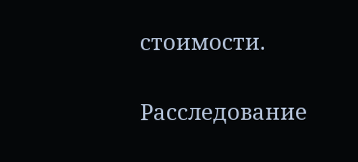стоимости.

Расследование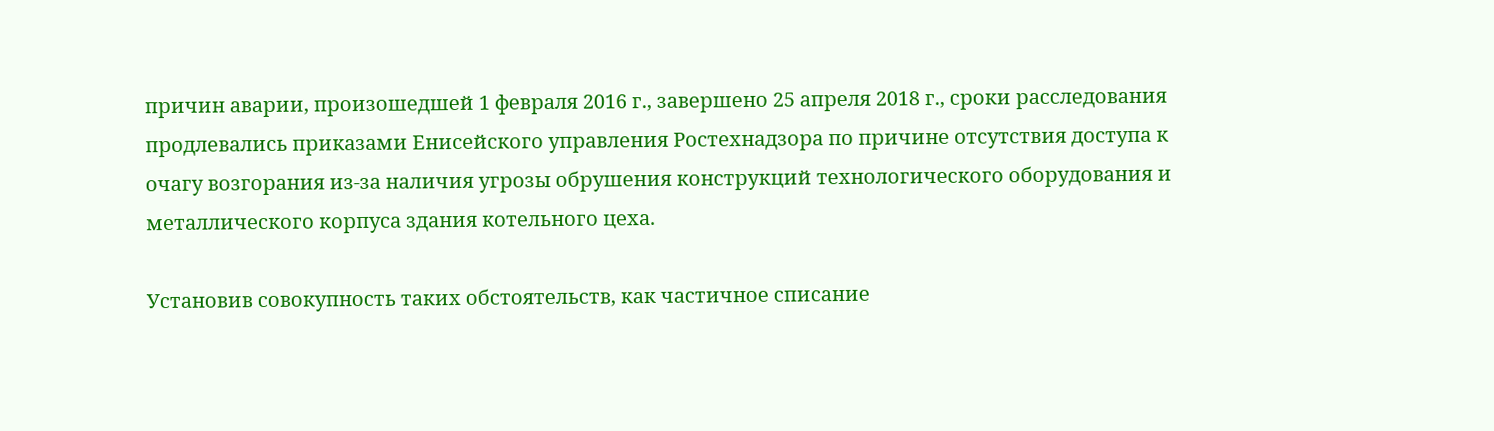причин аварии, произошедшей 1 февраля 2016 г., завершено 25 апреля 2018 г., сроки расследования продлевались приказами Енисейского управления Ростехнадзора по причине отсутствия доступа к очагу возгорания из-за наличия угрозы обрушения конструкций технологического оборудования и металлического корпуса здания котельного цеха.

Установив совокупность таких обстоятельств, как частичное списание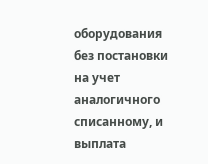оборудования без постановки на учет аналогичного списанному, и выплата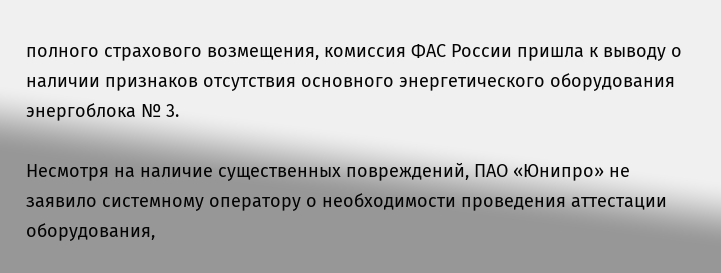полного страхового возмещения, комиссия ФАС России пришла к выводу о наличии признаков отсутствия основного энергетического оборудования энергоблока № 3.

Несмотря на наличие существенных повреждений, ПАО «Юнипро» не заявило системному оператору о необходимости проведения аттестации оборудования,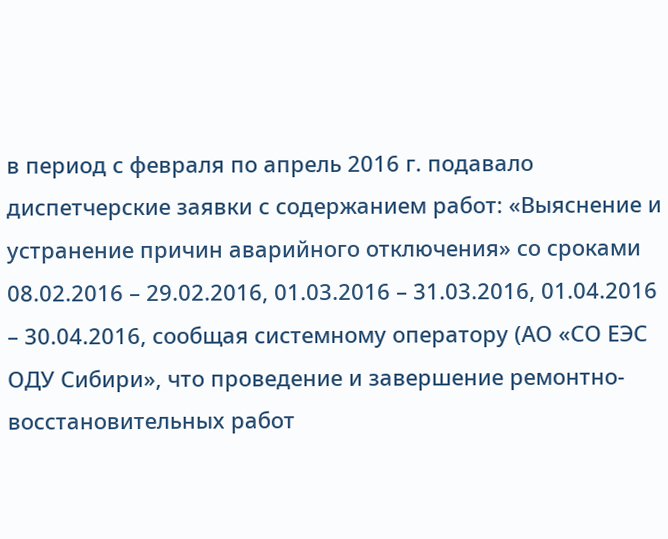в период с февраля по апрель 2016 г. подавало диспетчерские заявки с содержанием работ: «Выяснение и устранение причин аварийного отключения» со сроками 08.02.2016 – 29.02.2016, 01.03.2016 – 31.03.2016, 01.04.2016 – 30.04.2016, сообщая системному оператору (АО «СО ЕЭС ОДУ Сибири», что проведение и завершение ремонтно-восстановительных работ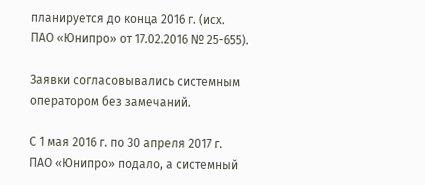планируется до конца 2016 г. (исх. ПАО «Юнипро» от 17.02.2016 № 25-655).

Заявки согласовывались системным оператором без замечаний.

С 1 мая 2016 г. по 30 апреля 2017 г. ПАО «Юнипро» подало, а системный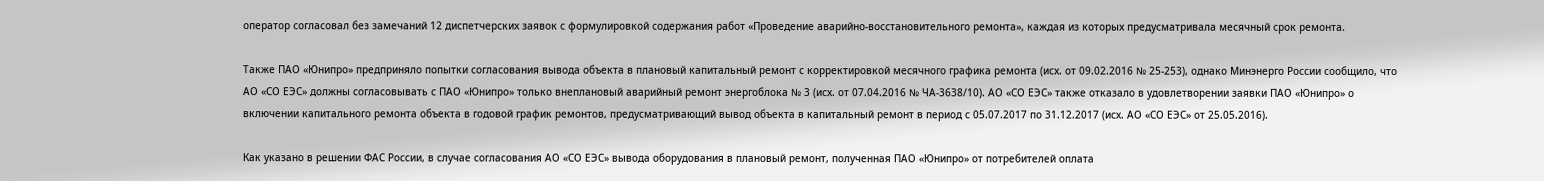оператор согласовал без замечаний 12 диспетчерских заявок с формулировкой содержания работ «Проведение аварийно-восстановительного ремонта», каждая из которых предусматривала месячный срок ремонта.

Также ПАО «Юнипро» предприняло попытки согласования вывода объекта в плановый капитальный ремонт с корректировкой месячного графика ремонта (исх. от 09.02.2016 № 25-253), однако Минэнерго России сообщило, что АО «СО ЕЭС» должны согласовывать с ПАО «Юнипро» только внеплановый аварийный ремонт энергоблока № 3 (исх. от 07.04.2016 № ЧА-3638/10). АО «СО ЕЭС» также отказало в удовлетворении заявки ПАО «Юнипро» о включении капитального ремонта объекта в годовой график ремонтов, предусматривающий вывод объекта в капитальный ремонт в период с 05.07.2017 по 31.12.2017 (исх. АО «СО ЕЭС» от 25.05.2016).

Как указано в решении ФАС России, в случае согласования АО «СО ЕЭС» вывода оборудования в плановый ремонт, полученная ПАО «Юнипро» от потребителей оплата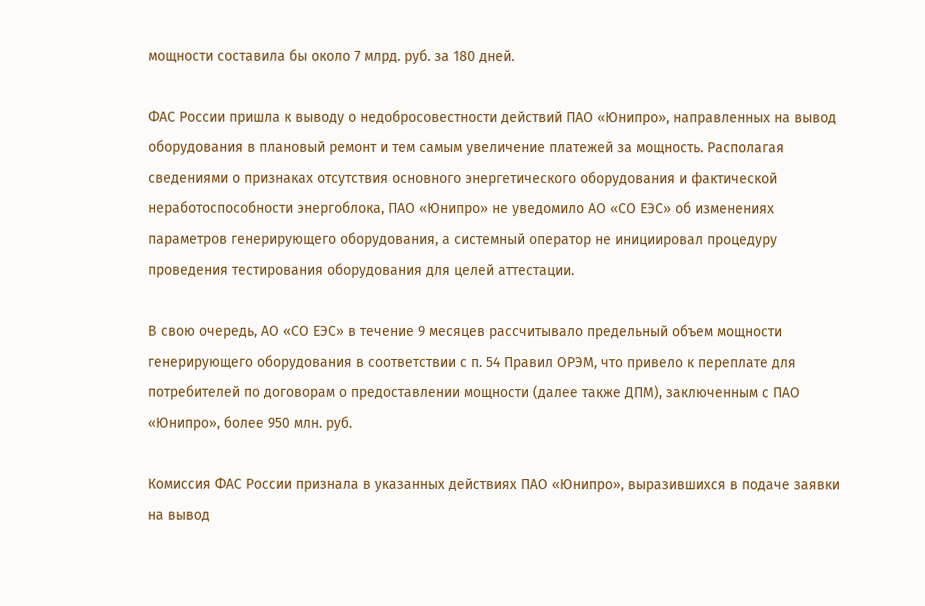мощности составила бы около 7 млрд. руб. за 180 дней.

ФАС России пришла к выводу о недобросовестности действий ПАО «Юнипро», направленных на вывод оборудования в плановый ремонт и тем самым увеличение платежей за мощность. Располагая сведениями о признаках отсутствия основного энергетического оборудования и фактической неработоспособности энергоблока, ПАО «Юнипро» не уведомило АО «СО ЕЭС» об изменениях параметров генерирующего оборудования, а системный оператор не инициировал процедуру проведения тестирования оборудования для целей аттестации.

В свою очередь, АО «СО ЕЭС» в течение 9 месяцев рассчитывало предельный объем мощности генерирующего оборудования в соответствии с п. 54 Правил ОРЭМ, что привело к переплате для потребителей по договорам о предоставлении мощности (далее также ДПМ), заключенным с ПАО «Юнипро», более 950 млн. руб.

Комиссия ФАС России признала в указанных действиях ПАО «Юнипро», выразившихся в подаче заявки на вывод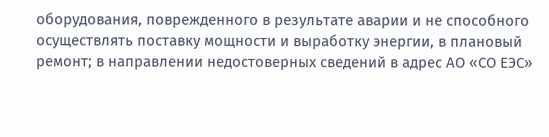оборудования, поврежденного в результате аварии и не способного осуществлять поставку мощности и выработку энергии, в плановый ремонт; в направлении недостоверных сведений в адрес АО «СО ЕЭС»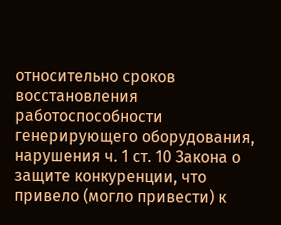относительно сроков восстановления работоспособности генерирующего оборудования, нарушения ч. 1 ст. 10 Закона о защите конкуренции, что привело (могло привести) к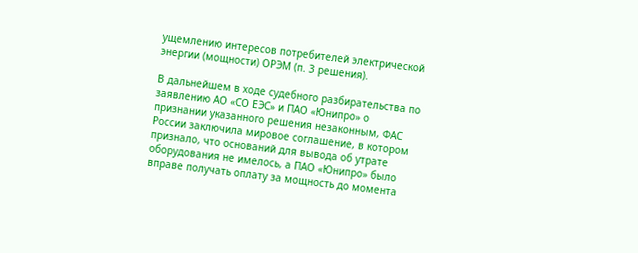ущемлению интересов потребителей электрической энергии (мощности) ОРЭМ (п. 3 решения).

В дальнейшем в ходе судебного разбирательства по заявлению АО «СО ЕЭС» и ПАО «Юнипро» о признании указанного решения незаконным, ФАС России заключила мировое соглашение, в котором признало, что оснований для вывода об утрате оборудования не имелось, а ПАО «Юнипро» было вправе получать оплату за мощность до момента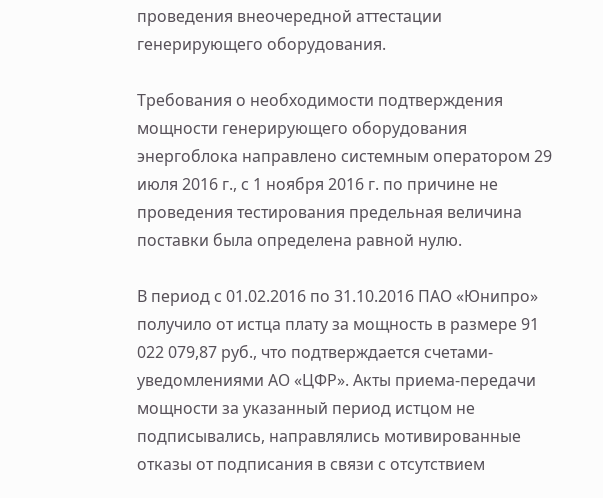проведения внеочередной аттестации генерирующего оборудования.

Требования о необходимости подтверждения мощности генерирующего оборудования энергоблока направлено системным оператором 29 июля 2016 г., с 1 ноября 2016 г. по причине не проведения тестирования предельная величина поставки была определена равной нулю.

В период с 01.02.2016 по 31.10.2016 ПАО «Юнипро» получило от истца плату за мощность в размере 91 022 079,87 руб., что подтверждается счетами-уведомлениями АО «ЦФР». Акты приема-передачи мощности за указанный период истцом не подписывались, направлялись мотивированные отказы от подписания в связи с отсутствием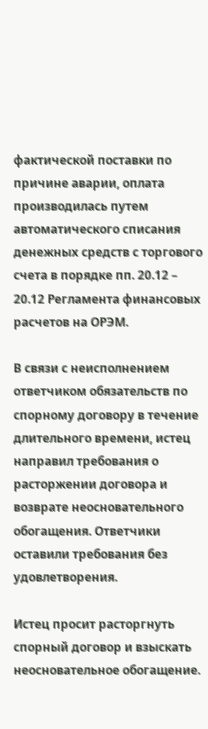фактической поставки по причине аварии, оплата производилась путем автоматического списания денежных средств с торгового счета в порядке пп. 20.12 – 20.12 Регламента финансовых расчетов на ОРЭМ.

В связи с неисполнением ответчиком обязательств по спорному договору в течение длительного времени, истец направил требования о расторжении договора и возврате неосновательного обогащения. Ответчики оставили требования без удовлетворения.

Истец просит расторгнуть спорный договор и взыскать неосновательное обогащение.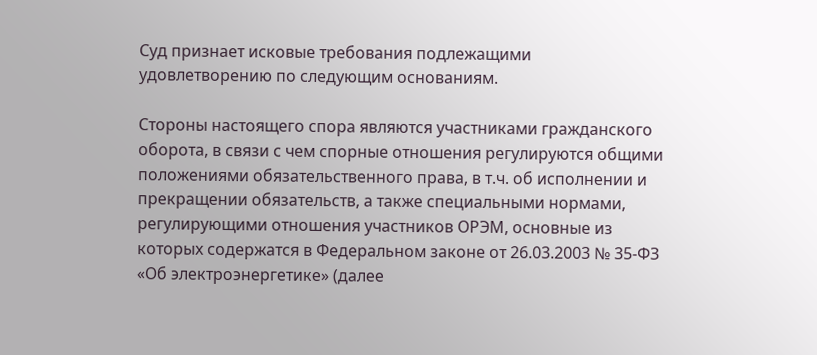Суд признает исковые требования подлежащими удовлетворению по следующим основаниям.

Стороны настоящего спора являются участниками гражданского оборота, в связи с чем спорные отношения регулируются общими положениями обязательственного права, в т.ч. об исполнении и прекращении обязательств, а также специальными нормами, регулирующими отношения участников ОРЭМ, основные из которых содержатся в Федеральном законе от 26.03.2003 № 35-ФЗ «Об электроэнергетике» (далее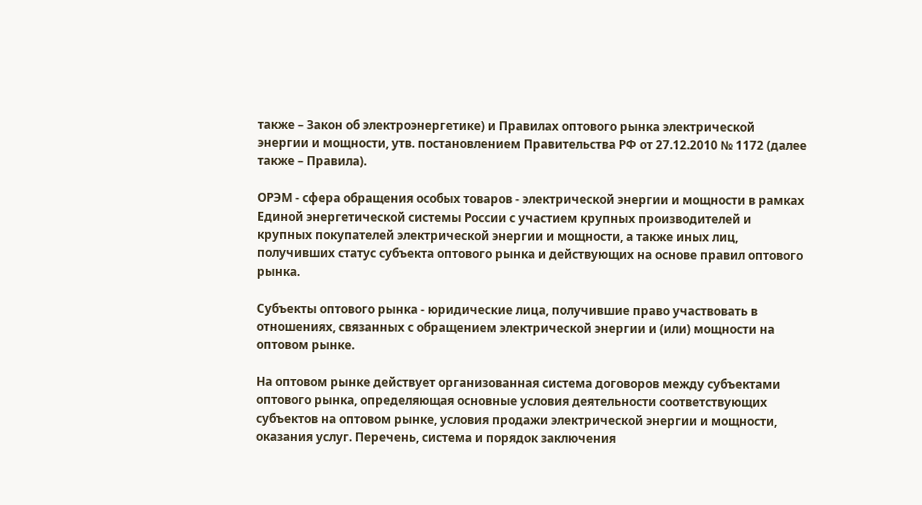также – Закон об электроэнергетике) и Правилах оптового рынка электрической энергии и мощности, утв. постановлением Правительства РФ от 27.12.2010 № 1172 (далее также – Правила).

ОРЭМ - сфера обращения особых товаров - электрической энергии и мощности в рамках Единой энергетической системы России с участием крупных производителей и крупных покупателей электрической энергии и мощности, а также иных лиц, получивших статус субъекта оптового рынка и действующих на основе правил оптового рынка.

Субъекты оптового рынка - юридические лица, получившие право участвовать в отношениях, связанных с обращением электрической энергии и (или) мощности на оптовом рынке.

На оптовом рынке действует организованная система договоров между субъектами оптового рынка, определяющая основные условия деятельности соответствующих субъектов на оптовом рынке, условия продажи электрической энергии и мощности, оказания услуг. Перечень, система и порядок заключения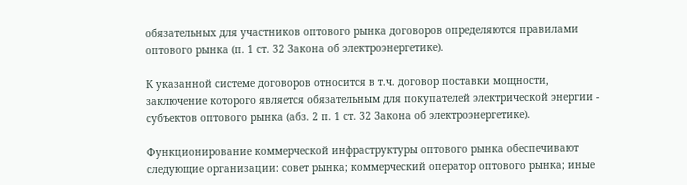обязательных для участников оптового рынка договоров определяются правилами оптового рынка (п. 1 ст. 32 Закона об электроэнергетике).

К указанной системе договоров относится в т.ч. договор поставки мощности, заключение которого является обязательным для покупателей электрической энергии - субъектов оптового рынка (абз. 2 п. 1 ст. 32 Закона об электроэнергетике).

Функционирование коммерческой инфраструктуры оптового рынка обеспечивают следующие организации: совет рынка; коммерческий оператор оптового рынка; иные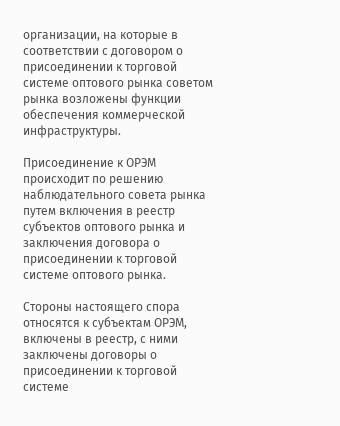организации, на которые в соответствии с договором о присоединении к торговой системе оптового рынка советом рынка возложены функции обеспечения коммерческой инфраструктуры.

Присоединение к ОРЭМ происходит по решению наблюдательного совета рынка путем включения в реестр субъектов оптового рынка и заключения договора о присоединении к торговой системе оптового рынка.

Стороны настоящего спора относятся к субъектам ОРЭМ, включены в реестр, с ними заключены договоры о присоединении к торговой системе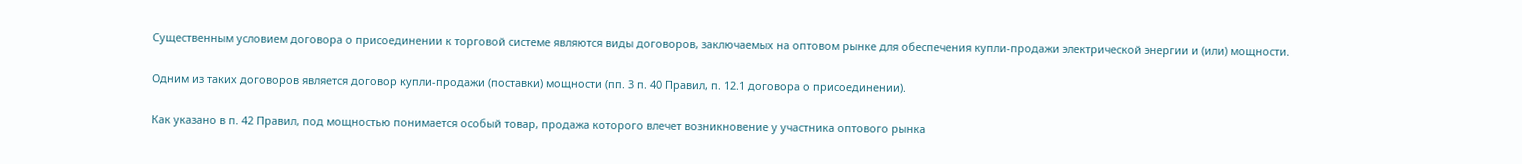Существенным условием договора о присоединении к торговой системе являются виды договоров, заключаемых на оптовом рынке для обеспечения купли-продажи электрической энергии и (или) мощности.

Одним из таких договоров является договор купли-продажи (поставки) мощности (пп. 3 п. 40 Правил, п. 12.1 договора о присоединении).

Как указано в п. 42 Правил, под мощностью понимается особый товар, продажа которого влечет возникновение у участника оптового рынка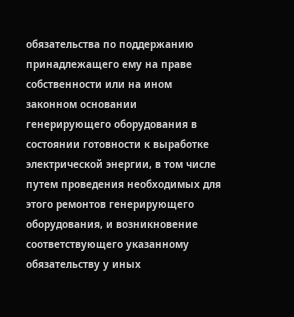обязательства по поддержанию принадлежащего ему на праве собственности или на ином законном основании генерирующего оборудования в состоянии готовности к выработке электрической энергии, в том числе путем проведения необходимых для этого ремонтов генерирующего оборудования, и возникновение соответствующего указанному обязательству у иных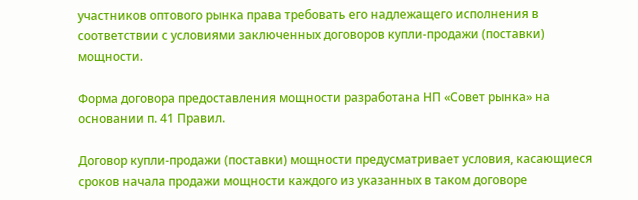участников оптового рынка права требовать его надлежащего исполнения в соответствии с условиями заключенных договоров купли-продажи (поставки) мощности.

Форма договора предоставления мощности разработана НП «Совет рынка» на основании п. 41 Правил.

Договор купли-продажи (поставки) мощности предусматривает условия, касающиеся сроков начала продажи мощности каждого из указанных в таком договоре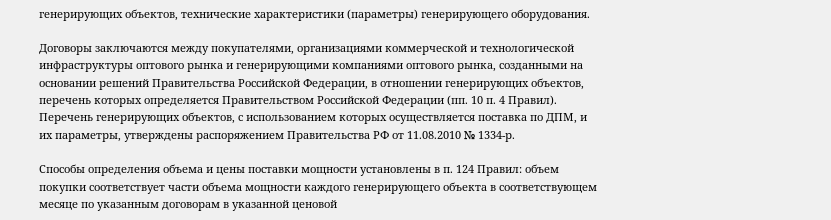генерирующих объектов, технические характеристики (параметры) генерирующего оборудования.

Договоры заключаются между покупателями, организациями коммерческой и технологической инфраструктуры оптового рынка и генерирующими компаниями оптового рынка, созданными на основании решений Правительства Российской Федерации, в отношении генерирующих объектов, перечень которых определяется Правительством Российской Федерации (пп. 10 п. 4 Правил). Перечень генерирующих объектов, с использованием которых осуществляется поставка по ДПМ, и их параметры, утверждены распоряжением Правительства РФ от 11.08.2010 № 1334-р.

Способы определения объема и цены поставки мощности установлены в п. 124 Правил: объем покупки соответствует части объема мощности каждого генерирующего объекта в соответствующем месяце по указанным договорам в указанной ценовой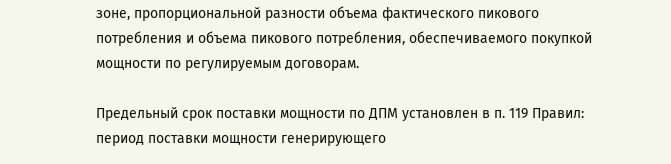зоне, пропорциональной разности объема фактического пикового потребления и объема пикового потребления, обеспечиваемого покупкой мощности по регулируемым договорам.

Предельный срок поставки мощности по ДПМ установлен в п. 119 Правил: период поставки мощности генерирующего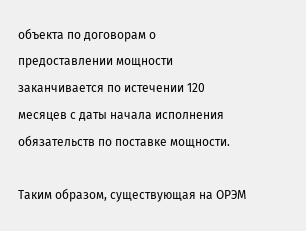объекта по договорам о предоставлении мощности заканчивается по истечении 120 месяцев с даты начала исполнения обязательств по поставке мощности.

Таким образом, существующая на ОРЭМ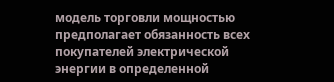модель торговли мощностью предполагает обязанность всех покупателей электрической энергии в определенной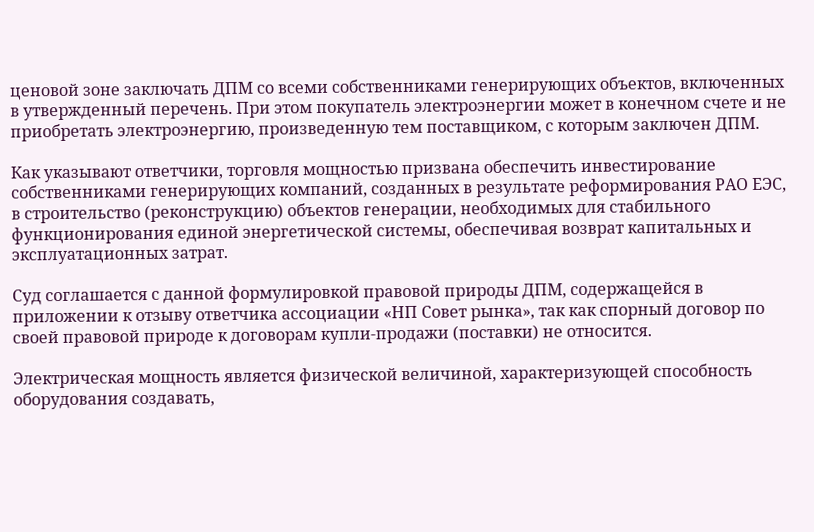ценовой зоне заключать ДПМ со всеми собственниками генерирующих объектов, включенных в утвержденный перечень. При этом покупатель электроэнергии может в конечном счете и не приобретать электроэнергию, произведенную тем поставщиком, с которым заключен ДПМ.

Как указывают ответчики, торговля мощностью призвана обеспечить инвестирование собственниками генерирующих компаний, созданных в результате реформирования РАО ЕЭС, в строительство (реконструкцию) объектов генерации, необходимых для стабильного функционирования единой энергетической системы, обеспечивая возврат капитальных и эксплуатационных затрат.

Суд соглашается с данной формулировкой правовой природы ДПМ, содержащейся в приложении к отзыву ответчика ассоциации «НП Совет рынка», так как спорный договор по своей правовой природе к договорам купли-продажи (поставки) не относится.

Электрическая мощность является физической величиной, характеризующей способность оборудования создавать,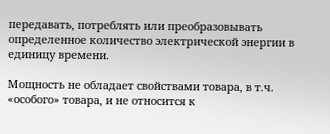передавать, потреблять или преобразовывать определенное количество электрической энергии в единицу времени.

Мощность не обладает свойствами товара, в т.ч. «особого» товара, и не относится к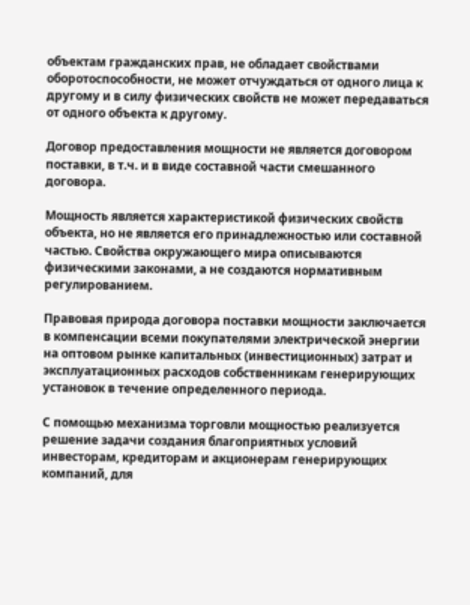объектам гражданских прав, не обладает свойствами оборотоспособности, не может отчуждаться от одного лица к другому и в силу физических свойств не может передаваться от одного объекта к другому.

Договор предоставления мощности не является договором поставки, в т.ч. и в виде составной части смешанного договора.

Мощность является характеристикой физических свойств объекта, но не является его принадлежностью или составной частью. Свойства окружающего мира описываются физическими законами, а не создаются нормативным регулированием.

Правовая природа договора поставки мощности заключается в компенсации всеми покупателями электрической энергии на оптовом рынке капитальных (инвестиционных) затрат и эксплуатационных расходов собственникам генерирующих установок в течение определенного периода.

С помощью механизма торговли мощностью реализуется решение задачи создания благоприятных условий инвесторам, кредиторам и акционерам генерирующих компаний, для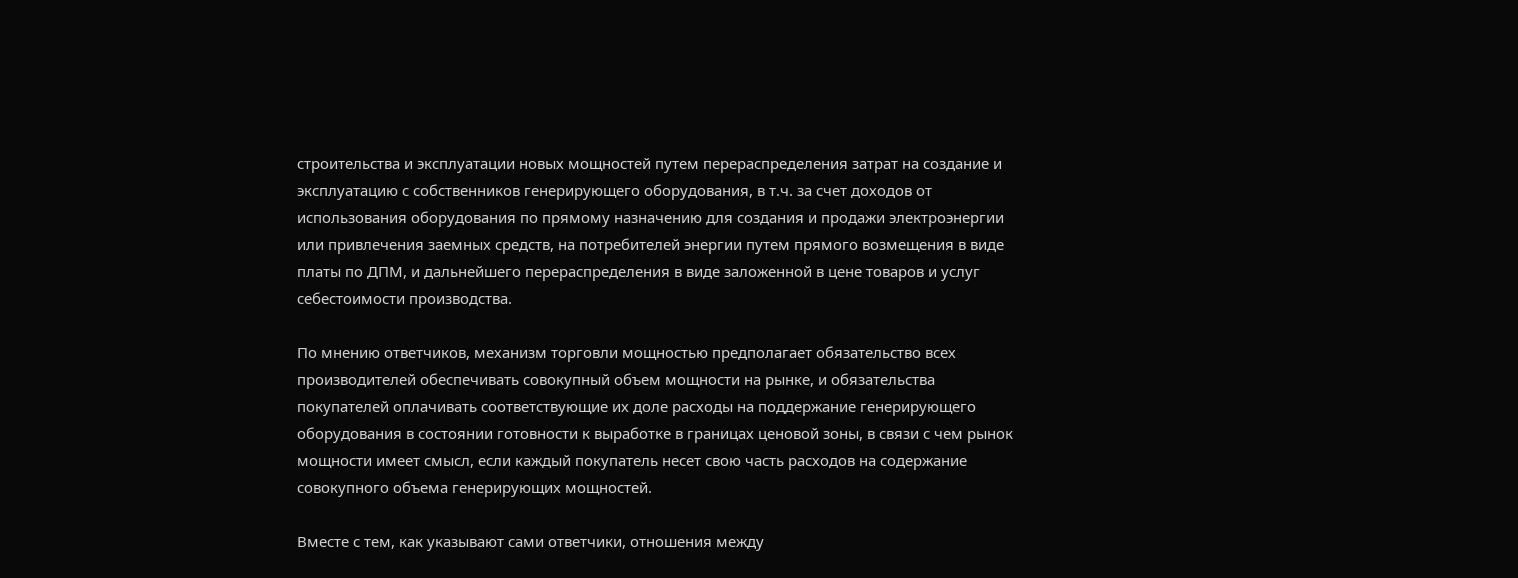строительства и эксплуатации новых мощностей путем перераспределения затрат на создание и эксплуатацию с собственников генерирующего оборудования, в т.ч. за счет доходов от использования оборудования по прямому назначению для создания и продажи электроэнергии или привлечения заемных средств, на потребителей энергии путем прямого возмещения в виде платы по ДПМ, и дальнейшего перераспределения в виде заложенной в цене товаров и услуг себестоимости производства.

По мнению ответчиков, механизм торговли мощностью предполагает обязательство всех производителей обеспечивать совокупный объем мощности на рынке, и обязательства покупателей оплачивать соответствующие их доле расходы на поддержание генерирующего оборудования в состоянии готовности к выработке в границах ценовой зоны, в связи с чем рынок мощности имеет смысл, если каждый покупатель несет свою часть расходов на содержание совокупного объема генерирующих мощностей.

Вместе с тем, как указывают сами ответчики, отношения между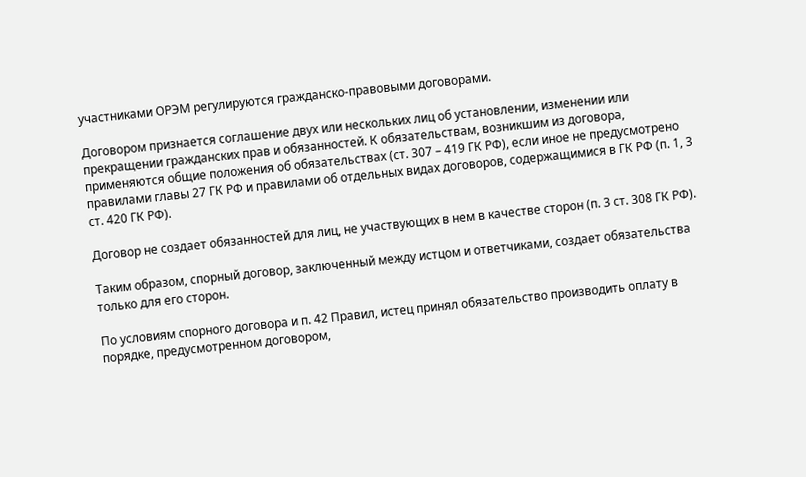участниками ОРЭМ регулируются гражданско-правовыми договорами.

Договором признается соглашение двух или нескольких лиц об установлении, изменении или прекращении гражданских прав и обязанностей. К обязательствам, возникшим из договора, применяются общие положения об обязательствах (ст. 307 – 419 ГК РФ), если иное не предусмотрено правилами главы 27 ГК РФ и правилами об отдельных видах договоров, содержащимися в ГК РФ (п. 1, 3 ст. 420 ГК РФ).

Договор не создает обязанностей для лиц, не участвующих в нем в качестве сторон (п. 3 ст. 308 ГК РФ).

Таким образом, спорный договор, заключенный между истцом и ответчиками, создает обязательства только для его сторон.

По условиям спорного договора и п. 42 Правил, истец принял обязательство производить оплату в порядке, предусмотренном договором,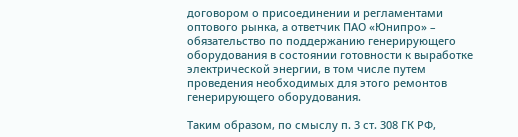договором о присоединении и регламентами оптового рынка, а ответчик ПАО «Юнипро» – обязательство по поддержанию генерирующего оборудования в состоянии готовности к выработке электрической энергии, в том числе путем проведения необходимых для этого ремонтов генерирующего оборудования.

Таким образом, по смыслу п. 3 ст. 308 ГК РФ,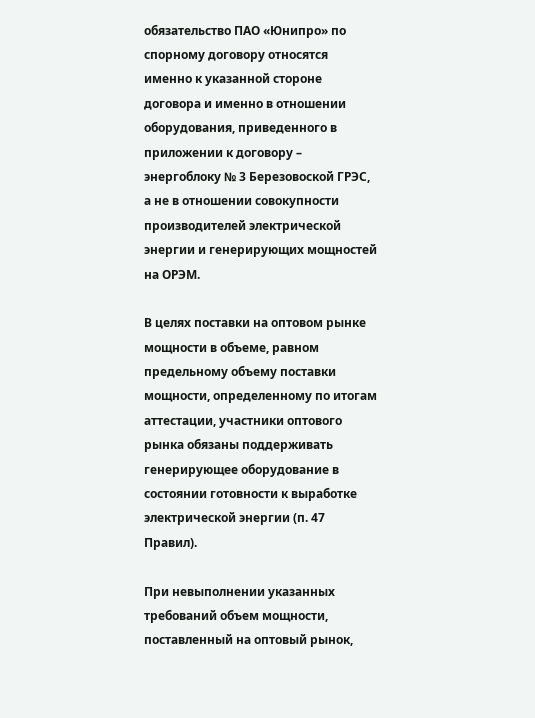обязательство ПАО «Юнипро» по спорному договору относятся именно к указанной стороне договора и именно в отношении оборудования, приведенного в приложении к договору – энергоблоку № 3 Березовоской ГРЭС, а не в отношении совокупности производителей электрической энергии и генерирующих мощностей на ОРЭМ.

В целях поставки на оптовом рынке мощности в объеме, равном предельному объему поставки мощности, определенному по итогам аттестации, участники оптового рынка обязаны поддерживать генерирующее оборудование в состоянии готовности к выработке электрической энергии (п. 47 Правил).

При невыполнении указанных требований объем мощности, поставленный на оптовый рынок,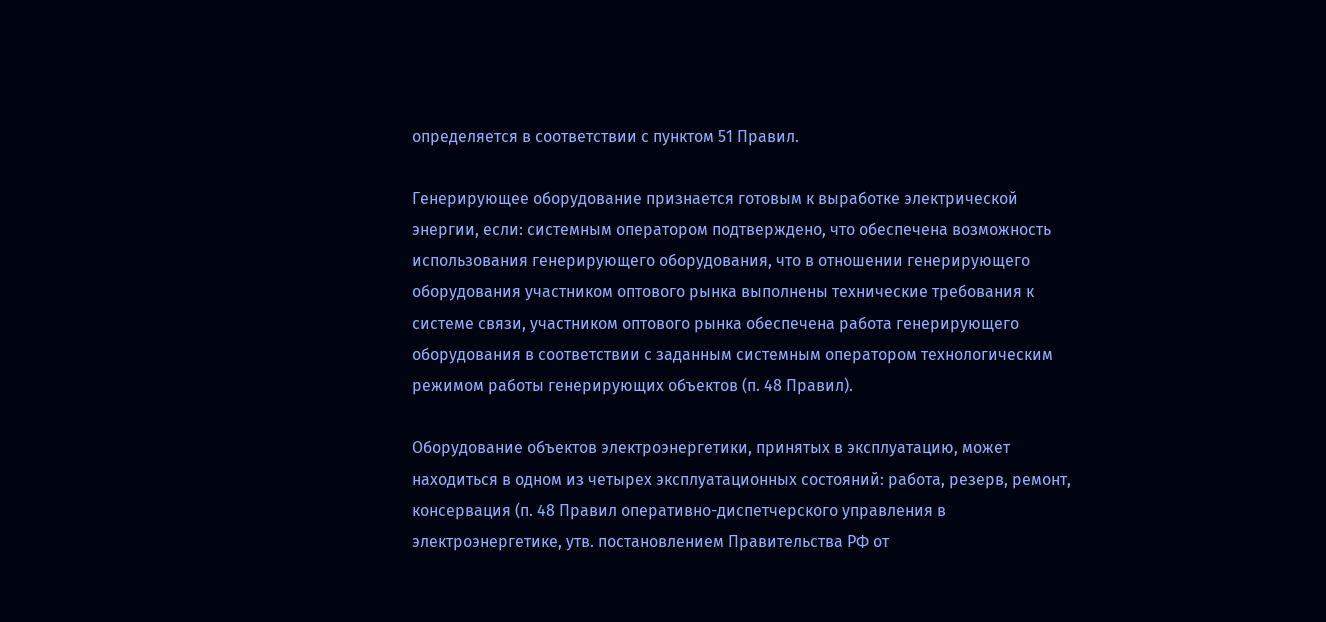определяется в соответствии с пунктом 51 Правил.

Генерирующее оборудование признается готовым к выработке электрической энергии, если: системным оператором подтверждено, что обеспечена возможность использования генерирующего оборудования, что в отношении генерирующего оборудования участником оптового рынка выполнены технические требования к системе связи, участником оптового рынка обеспечена работа генерирующего оборудования в соответствии с заданным системным оператором технологическим режимом работы генерирующих объектов (п. 48 Правил).

Оборудование объектов электроэнергетики, принятых в эксплуатацию, может находиться в одном из четырех эксплуатационных состояний: работа, резерв, ремонт, консервация (п. 48 Правил оперативно-диспетчерского управления в электроэнергетике, утв. постановлением Правительства РФ от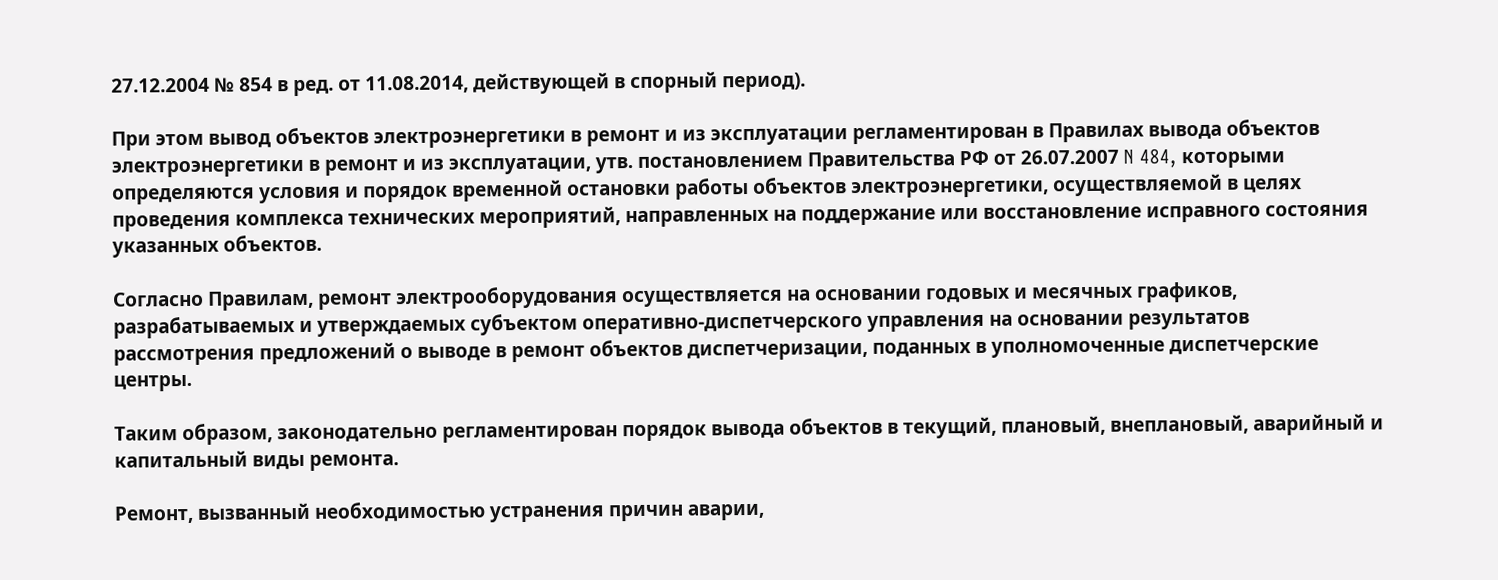27.12.2004 № 854 в ред. от 11.08.2014, действующей в спорный период).

При этом вывод объектов электроэнергетики в ремонт и из эксплуатации регламентирован в Правилах вывода объектов электроэнергетики в ремонт и из эксплуатации, утв. постановлением Правительства РФ от 26.07.2007 N 484, которыми определяются условия и порядок временной остановки работы объектов электроэнергетики, осуществляемой в целях проведения комплекса технических мероприятий, направленных на поддержание или восстановление исправного состояния указанных объектов.

Согласно Правилам, ремонт электрооборудования осуществляется на основании годовых и месячных графиков, разрабатываемых и утверждаемых субъектом оперативно-диспетчерского управления на основании результатов рассмотрения предложений о выводе в ремонт объектов диспетчеризации, поданных в уполномоченные диспетчерские центры.

Таким образом, законодательно регламентирован порядок вывода объектов в текущий, плановый, внеплановый, аварийный и капитальный виды ремонта.

Ремонт, вызванный необходимостью устранения причин аварии,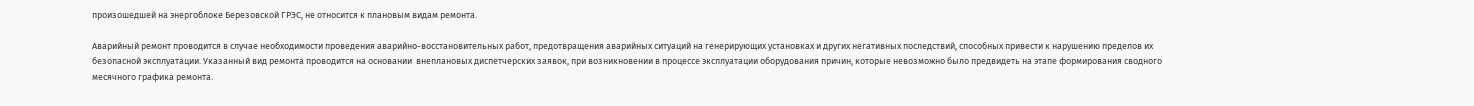произошедшей на энергоблоке Березовской ГРЭС, не относится к плановым видам ремонта.

Аварийный ремонт проводится в случае необходимости проведения аварийно-восстановительных работ, предотвращения аварийных ситуаций на генерирующих установках и других негативных последствий, способных привести к нарушению пределов их безопасной эксплуатации. Указанный вид ремонта проводится на основании  внеплановых диспетчерских заявок, при возникновении в процессе эксплуатации оборудования причин, которые невозможно было предвидеть на этапе формирования сводного месячного графика ремонта.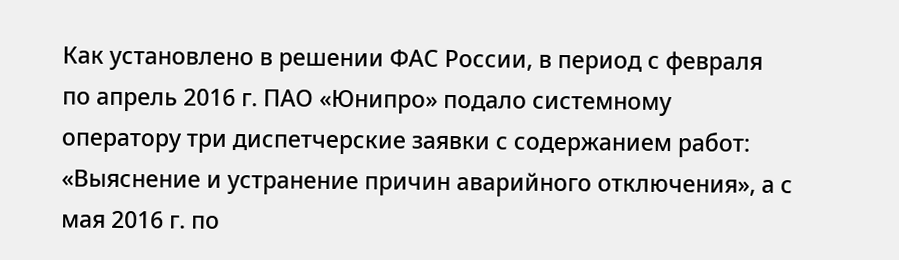Как установлено в решении ФАС России, в период с февраля по апрель 2016 г. ПАО «Юнипро» подало системному оператору три диспетчерские заявки с содержанием работ: «Выяснение и устранение причин аварийного отключения», а с мая 2016 г. по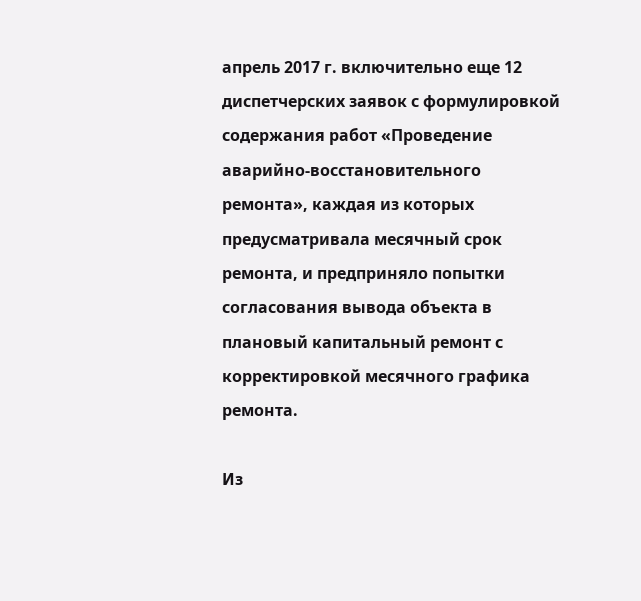апрель 2017 г. включительно еще 12 диспетчерских заявок с формулировкой содержания работ «Проведение аварийно-восстановительного ремонта», каждая из которых предусматривала месячный срок ремонта, и предприняло попытки согласования вывода объекта в плановый капитальный ремонт с корректировкой месячного графика ремонта.

Из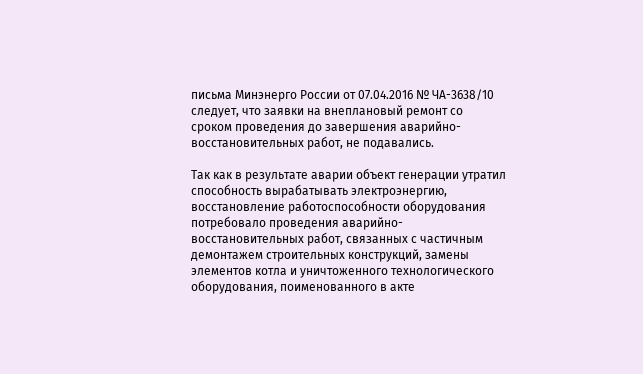письма Минэнерго России от 07.04.2016 № ЧА-3638/10 следует, что заявки на внеплановый ремонт со сроком проведения до завершения аварийно-восстановительных работ, не подавались.

Так как в результате аварии объект генерации утратил способность вырабатывать электроэнергию, восстановление работоспособности оборудования потребовало проведения аварийно-восстановительных работ, связанных с частичным демонтажем строительных конструкций, замены элементов котла и уничтоженного технологического оборудования, поименованного в акте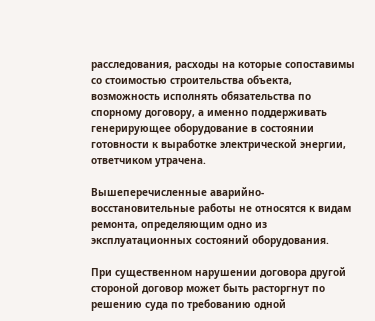расследования, расходы на которые сопоставимы со стоимостью строительства объекта, возможность исполнять обязательства по спорному договору, а именно поддерживать генерирующее оборудование в состоянии готовности к выработке электрической энергии, ответчиком утрачена.

Вышеперечисленные аварийно-восстановительные работы не относятся к видам ремонта, определяющим одно из эксплуатационных состояний оборудования.

При существенном нарушении договора другой стороной договор может быть расторгнут по решению суда по требованию одной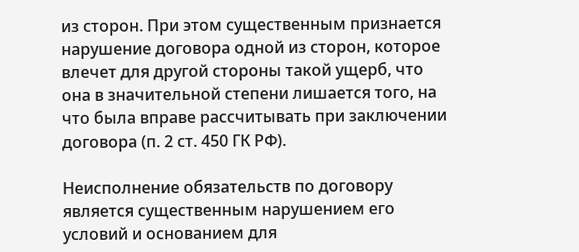из сторон. При этом существенным признается нарушение договора одной из сторон, которое влечет для другой стороны такой ущерб, что она в значительной степени лишается того, на что была вправе рассчитывать при заключении договора (п. 2 ст. 450 ГК РФ).

Неисполнение обязательств по договору является существенным нарушением его условий и основанием для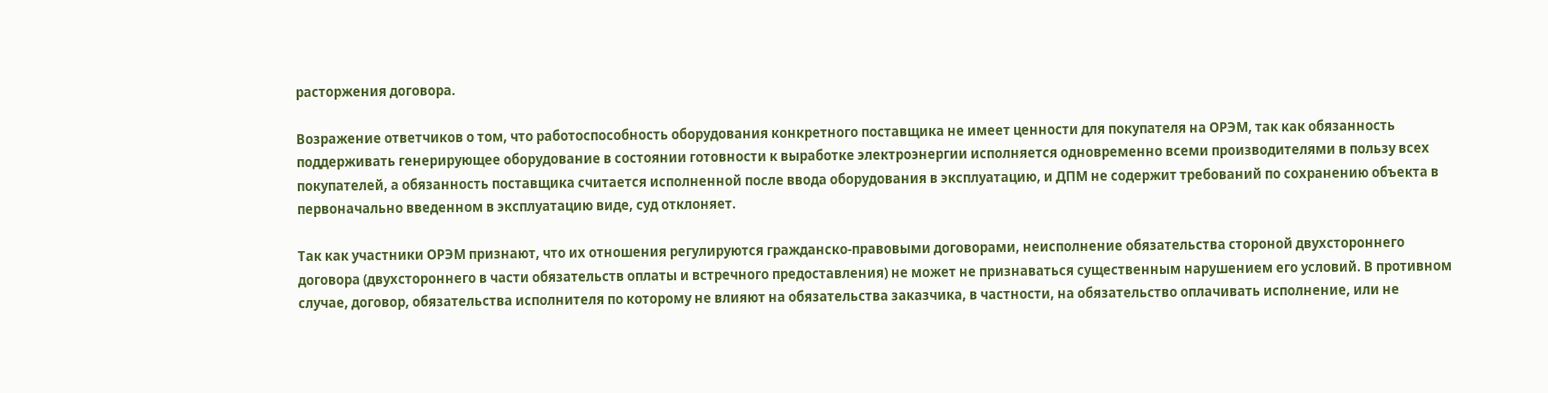расторжения договора.

Возражение ответчиков о том, что работоспособность оборудования конкретного поставщика не имеет ценности для покупателя на ОРЭМ, так как обязанность поддерживать генерирующее оборудование в состоянии готовности к выработке электроэнергии исполняется одновременно всеми производителями в пользу всех покупателей, а обязанность поставщика считается исполненной после ввода оборудования в эксплуатацию, и ДПМ не содержит требований по сохранению объекта в первоначально введенном в эксплуатацию виде, суд отклоняет.

Так как участники ОРЭМ признают, что их отношения регулируются гражданско-правовыми договорами, неисполнение обязательства стороной двухстороннего договора (двухстороннего в части обязательств оплаты и встречного предоставления) не может не признаваться существенным нарушением его условий. В противном случае, договор, обязательства исполнителя по которому не влияют на обязательства заказчика, в частности, на обязательство оплачивать исполнение, или не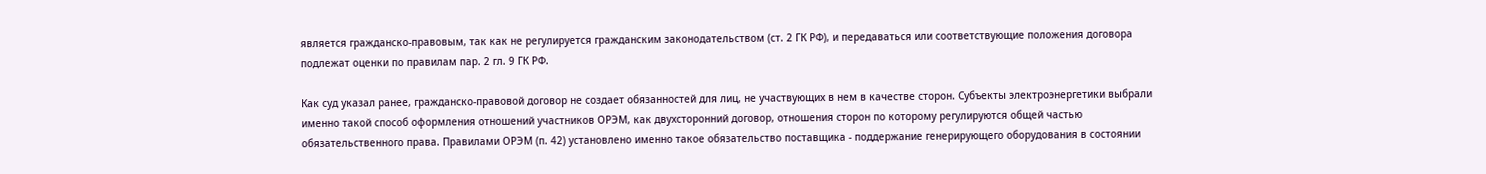является гражданско-правовым, так как не регулируется гражданским законодательством (ст. 2 ГК РФ), и передаваться или соответствующие положения договора подлежат оценки по правилам пар. 2 гл. 9 ГК РФ.

Как суд указал ранее, гражданско-правовой договор не создает обязанностей для лиц, не участвующих в нем в качестве сторон. Субъекты электроэнергетики выбрали именно такой способ оформления отношений участников ОРЭМ, как двухсторонний договор, отношения сторон по которому регулируются общей частью обязательственного права. Правилами ОРЭМ (п. 42) установлено именно такое обязательство поставщика - поддержание генерирующего оборудования в состоянии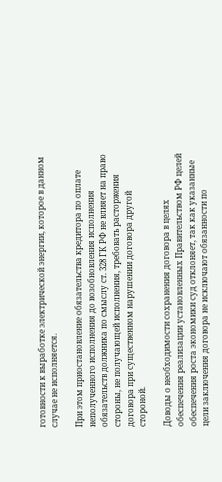готовности к выработке электрической энергии, которое в данном случае не исполняется.

При этом приостановление обязательства кредитора по оплате неполученного исполнения до возобновления исполнения обязательств должника по смыслу ст. 328 ГК РФ не влияет на право стороны, не получающей исполнения, требовать расторжения договора при существенном нарушении договора другой стороной.

Доводы о необходимости сохранения договора в целях обеспечения реализации установленных Правительством РФ целей обеспечения роста экономики суд отклоняет, так как указанные цели заключения договора не исключают обязанности по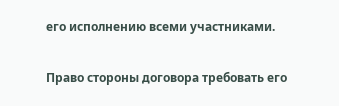его исполнению всеми участниками.

Право стороны договора требовать его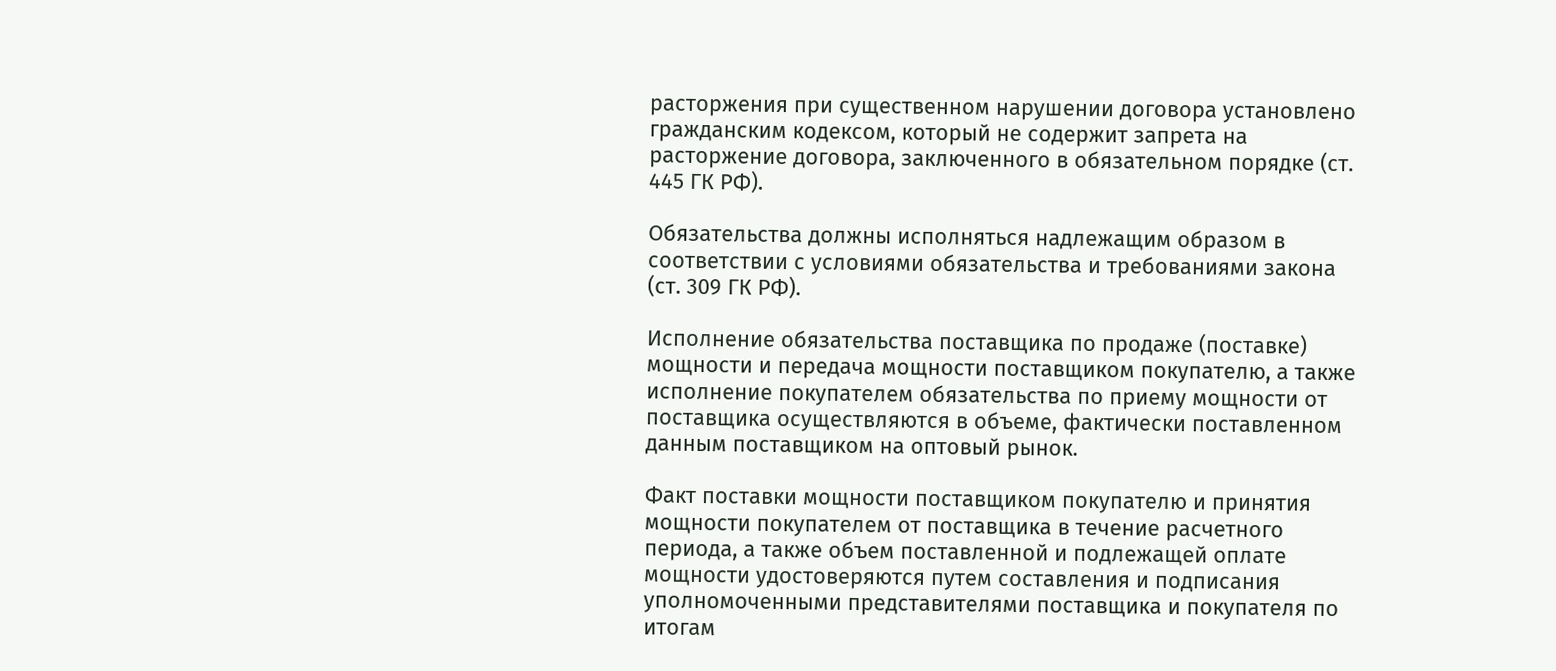расторжения при существенном нарушении договора установлено гражданским кодексом, который не содержит запрета на расторжение договора, заключенного в обязательном порядке (ст. 445 ГК РФ).

Обязательства должны исполняться надлежащим образом в соответствии с условиями обязательства и требованиями закона (ст. 309 ГК РФ).

Исполнение обязательства поставщика по продаже (поставке) мощности и передача мощности поставщиком покупателю, а также исполнение покупателем обязательства по приему мощности от поставщика осуществляются в объеме, фактически поставленном данным поставщиком на оптовый рынок.

Факт поставки мощности поставщиком покупателю и принятия мощности покупателем от поставщика в течение расчетного периода, а также объем поставленной и подлежащей оплате мощности удостоверяются путем составления и подписания уполномоченными представителями поставщика и покупателя по итогам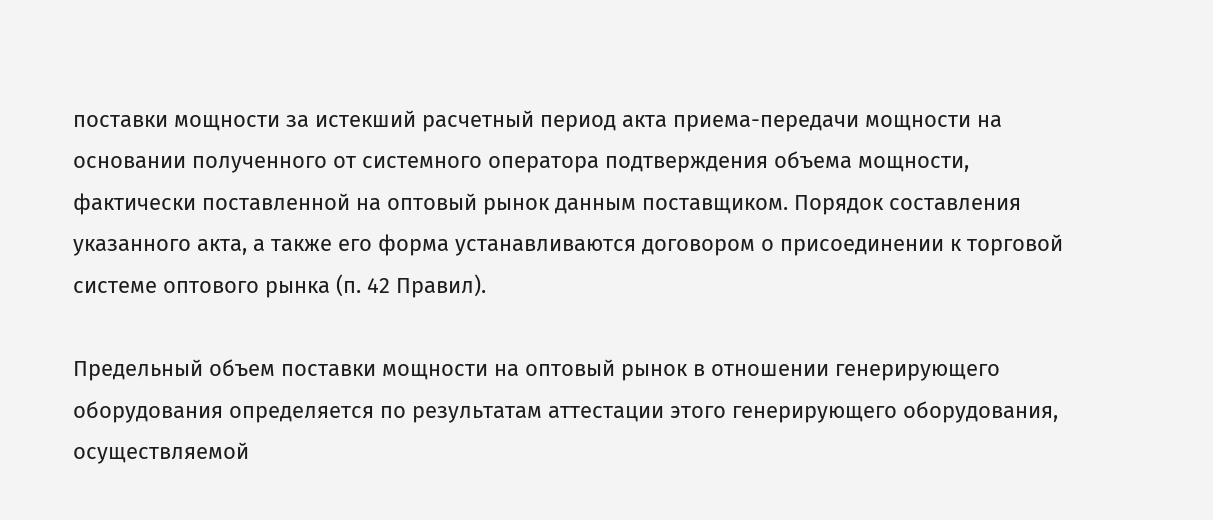поставки мощности за истекший расчетный период акта приема-передачи мощности на основании полученного от системного оператора подтверждения объема мощности, фактически поставленной на оптовый рынок данным поставщиком. Порядок составления указанного акта, а также его форма устанавливаются договором о присоединении к торговой системе оптового рынка (п. 42 Правил).

Предельный объем поставки мощности на оптовый рынок в отношении генерирующего оборудования определяется по результатам аттестации этого генерирующего оборудования, осуществляемой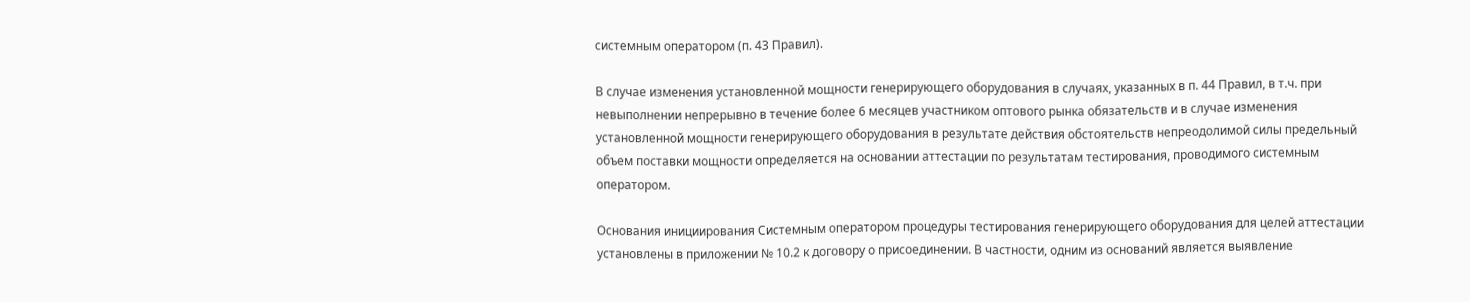системным оператором (п. 43 Правил).

В случае изменения установленной мощности генерирующего оборудования в случаях, указанных в п. 44 Правил, в т.ч. при невыполнении непрерывно в течение более 6 месяцев участником оптового рынка обязательств и в случае изменения установленной мощности генерирующего оборудования в результате действия обстоятельств непреодолимой силы предельный объем поставки мощности определяется на основании аттестации по результатам тестирования, проводимого системным оператором.

Основания инициирования Системным оператором процедуры тестирования генерирующего оборудования для целей аттестации установлены в приложении № 10.2 к договору о присоединении. В частности, одним из оснований является выявление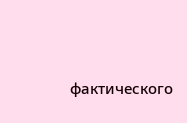фактического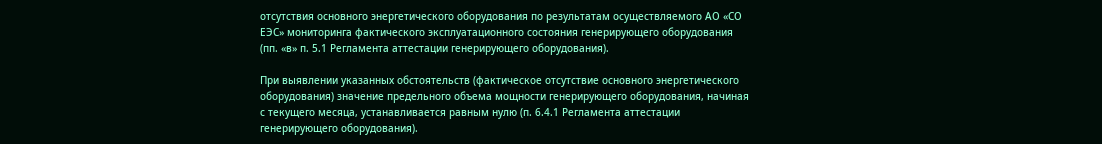отсутствия основного энергетического оборудования по результатам осуществляемого АО «СО ЕЭС» мониторинга фактического эксплуатационного состояния генерирующего оборудования (пп. «в» п. 5.1 Регламента аттестации генерирующего оборудования).

При выявлении указанных обстоятельств (фактическое отсутствие основного энергетического оборудования) значение предельного объема мощности генерирующего оборудования, начиная с текущего месяца, устанавливается равным нулю (п. 6.4.1 Регламента аттестации генерирующего оборудования).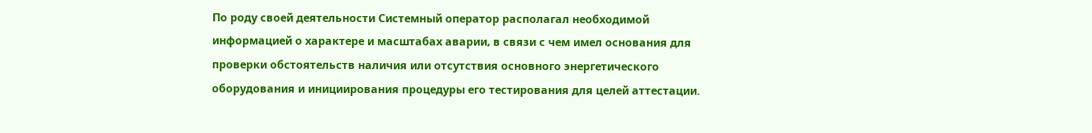По роду своей деятельности Системный оператор располагал необходимой информацией о характере и масштабах аварии, в связи с чем имел основания для проверки обстоятельств наличия или отсутствия основного энергетического оборудования и инициирования процедуры его тестирования для целей аттестации.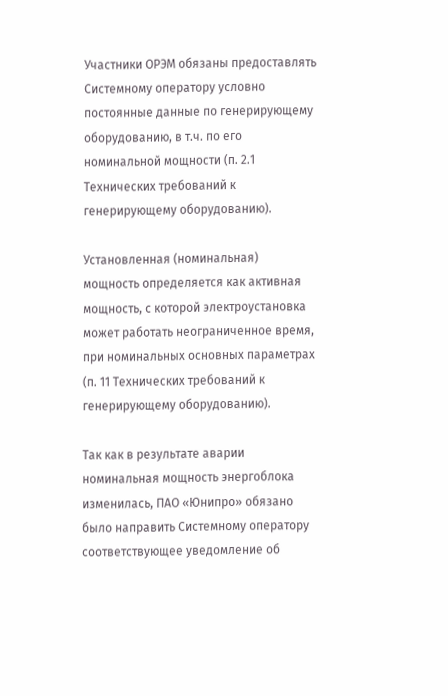Участники ОРЭМ обязаны предоставлять Системному оператору условно постоянные данные по генерирующему оборудованию, в т.ч. по его номинальной мощности (п. 2.1 Технических требований к генерирующему оборудованию).

Установленная (номинальная) мощность определяется как активная мощность, с которой электроустановка может работать неограниченное время, при номинальных основных параметрах (п. 11 Технических требований к генерирующему оборудованию).

Так как в результате аварии номинальная мощность энергоблока изменилась, ПАО «Юнипро» обязано было направить Системному оператору соответствующее уведомление об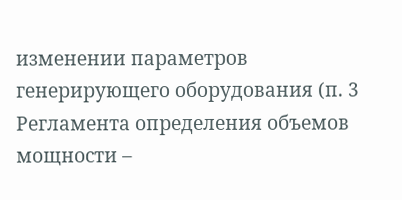изменении параметров генерирующего оборудования (п. 3 Регламента определения объемов мощности –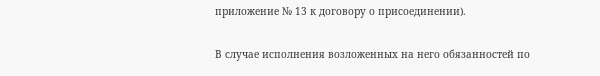приложение № 13 к договору о присоединении).

В случае исполнения возложенных на него обязанностей по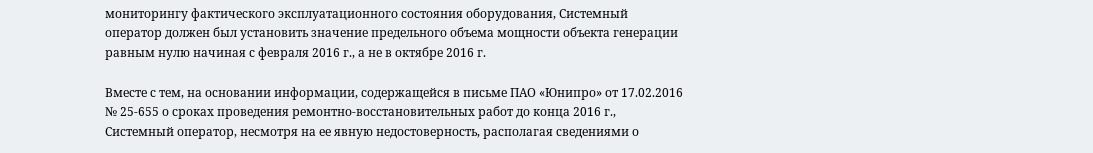мониторингу фактического эксплуатационного состояния оборудования, Системный оператор должен был установить значение предельного объема мощности объекта генерации равным нулю начиная с февраля 2016 г., а не в октябре 2016 г.

Вместе с тем, на основании информации, содержащейся в письме ПАО «Юнипро» от 17.02.2016 № 25-655 о сроках проведения ремонтно-восстановительных работ до конца 2016 г., Системный оператор, несмотря на ее явную недостоверность, располагая сведениями о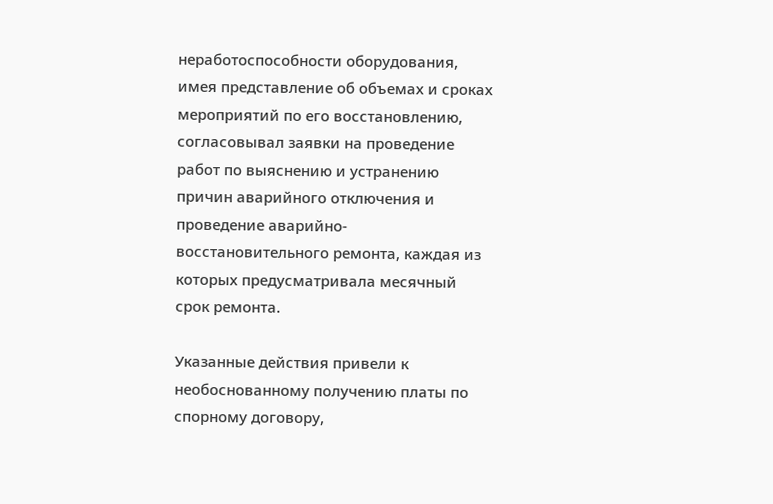неработоспособности оборудования, имея представление об объемах и сроках мероприятий по его восстановлению, согласовывал заявки на проведение работ по выяснению и устранению причин аварийного отключения и проведение аварийно-восстановительного ремонта, каждая из которых предусматривала месячный срок ремонта.

Указанные действия привели к необоснованному получению платы по спорному договору,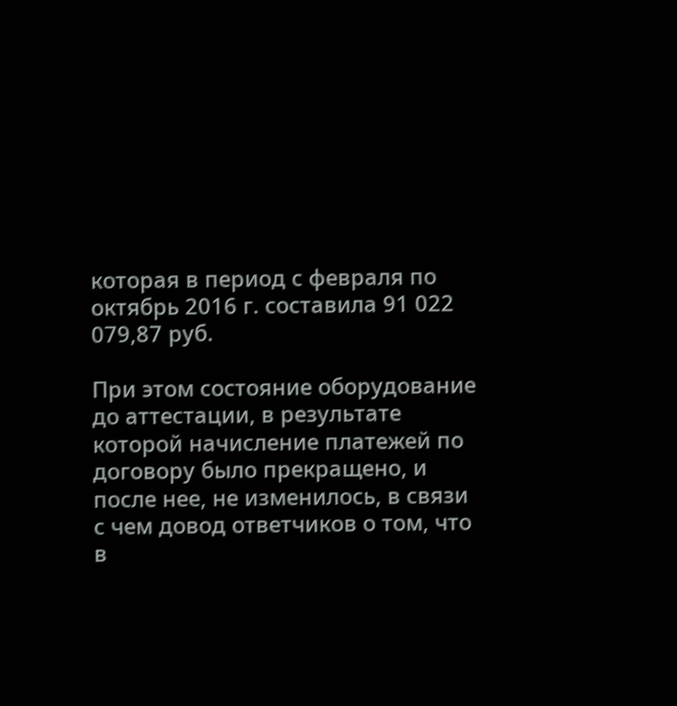которая в период с февраля по октябрь 2016 г. составила 91 022 079,87 руб.

При этом состояние оборудование до аттестации, в результате которой начисление платежей по договору было прекращено, и после нее, не изменилось, в связи с чем довод ответчиков о том, что в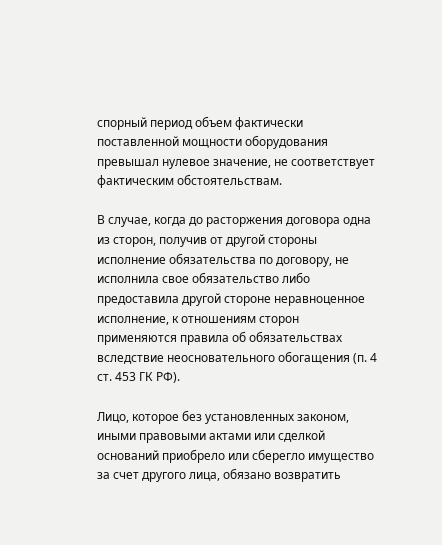спорный период объем фактически поставленной мощности оборудования превышал нулевое значение, не соответствует фактическим обстоятельствам.

В случае, когда до расторжения договора одна из сторон, получив от другой стороны исполнение обязательства по договору, не исполнила свое обязательство либо предоставила другой стороне неравноценное исполнение, к отношениям сторон применяются правила об обязательствах вследствие неосновательного обогащения (п. 4 ст. 453 ГК РФ).

Лицо, которое без установленных законом, иными правовыми актами или сделкой оснований приобрело или сберегло имущество за счет другого лица, обязано возвратить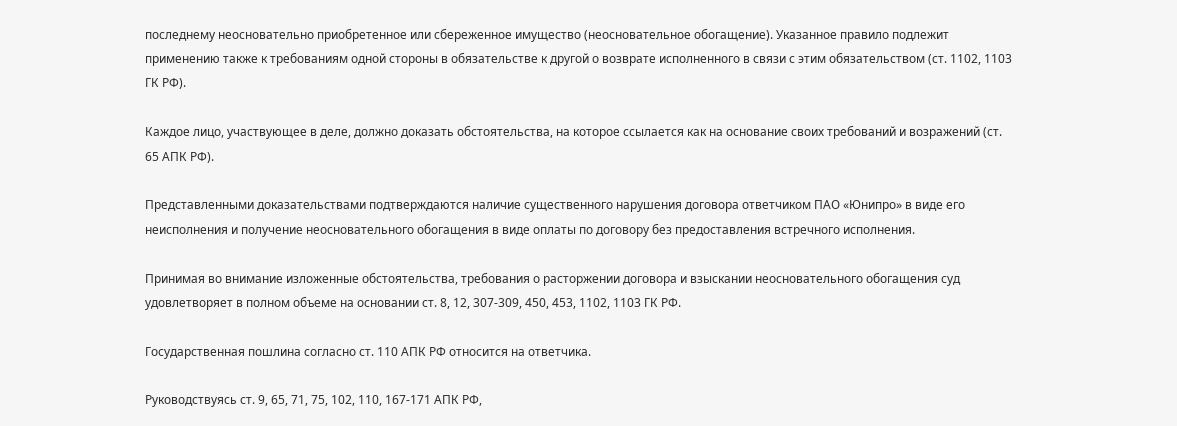последнему неосновательно приобретенное или сбереженное имущество (неосновательное обогащение). Указанное правило подлежит применению также к требованиям одной стороны в обязательстве к другой о возврате исполненного в связи с этим обязательством (ст. 1102, 1103 ГК РФ).

Каждое лицо, участвующее в деле, должно доказать обстоятельства, на которое ссылается как на основание своих требований и возражений (ст. 65 АПК РФ).

Представленными доказательствами подтверждаются наличие существенного нарушения договора ответчиком ПАО «Юнипро» в виде его неисполнения и получение неосновательного обогащения в виде оплаты по договору без предоставления встречного исполнения.

Принимая во внимание изложенные обстоятельства, требования о расторжении договора и взыскании неосновательного обогащения суд удовлетворяет в полном объеме на основании ст. 8, 12, 307-309, 450, 453, 1102, 1103 ГК РФ.

Государственная пошлина согласно ст. 110 АПК РФ относится на ответчика.

Руководствуясь ст. 9, 65, 71, 75, 102, 110, 167-171 АПК РФ,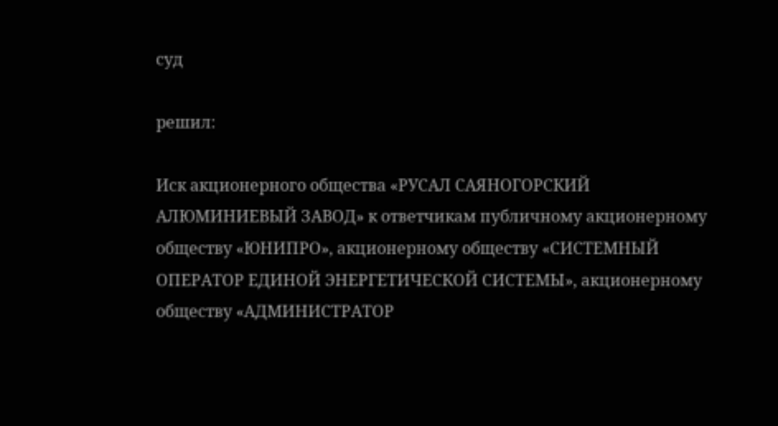суд

решил:

Иск акционерного общества «РУСАЛ САЯНОГОРСКИЙ АЛЮМИНИЕВЫЙ ЗАВОД» к ответчикам публичному акционерному обществу «ЮНИПРО», акционерному обществу «СИСТЕМНЫЙ ОПЕРАТОР ЕДИНОЙ ЭНЕРГЕТИЧЕСКОЙ СИСТЕМЫ», акционерному обществу «АДМИНИСТРАТОР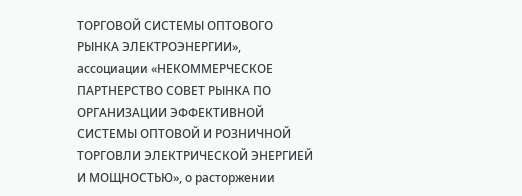ТОРГОВОЙ СИСТЕМЫ ОПТОВОГО РЫНКА ЭЛЕКТРОЭНЕРГИИ», ассоциации «НЕКОММЕРЧЕСКОЕ ПАРТНЕРСТВО СОВЕТ РЫНКА ПО ОРГАНИЗАЦИИ ЭФФЕКТИВНОЙ СИСТЕМЫ ОПТОВОЙ И РОЗНИЧНОЙ ТОРГОВЛИ ЭЛЕКТРИЧЕСКОЙ ЭНЕРГИЕЙ И МОЩНОСТЬЮ», о расторжении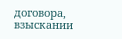договора, взыскании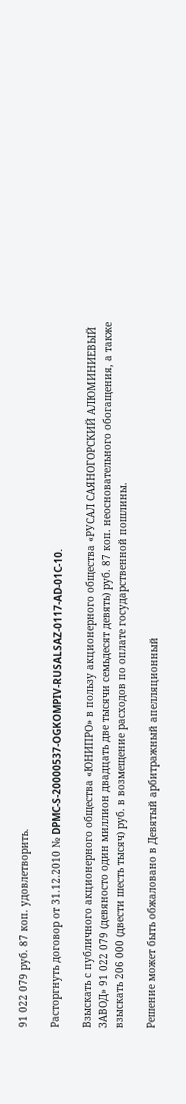91 022 079 руб. 87 коп. удовлетворить.

Расторгнуть договор от 31.12.2010 № DPMC-S-20000537-OGKOMPIV-RUSALSAZ-0117-AD-01C-10.

Взыскать с публичного акционерного общества «ЮНИПРО» в пользу акционерного общества «РУСАЛ САЯНОГОРСКИЙ АЛЮМИНИЕВЫЙ ЗАВОД» 91 022 079 (девяносто один миллион двадцать две тысячи семьдесят девять) руб. 87 коп. неосновательного обогащения, а также взыскать 206 000 (двести шесть тысяч) руб. в возмещение расходов по оплате государственной пошлины.

Решение может быть обжаловано в Девятый арбитражный апелляционный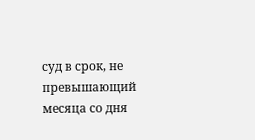суд в срок, не превышающий месяца со дня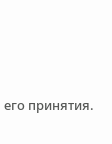его принятия.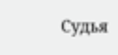Судья